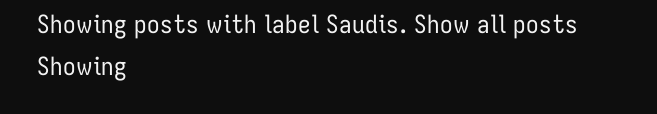Showing posts with label Saudis. Show all posts
Showing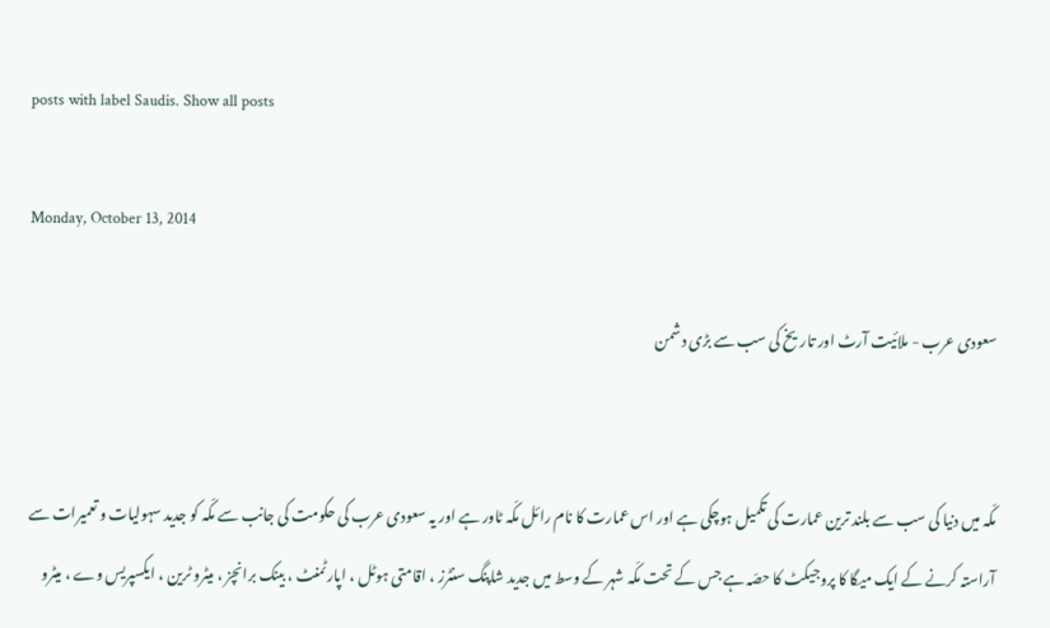posts with label Saudis. Show all posts

Monday, October 13, 2014

سعودی عرب - ملائیت آرٹ اور تاریخ کی سب سے بڑی دشمن


مکّہ میں دنیا کی سب سے بلند ترین عمارت کی تکمیل ہوچکی ہے اور اس عمارت کا نام رائل مکّہ ٹاور ہے اور یہ سعودی عرب کی حکومت کی جانب سے مکّہ کو جدید سہولیات و تعمیرات سے آراستہ کرنے کے ایک میگا کا پروجیکٹ کا حصّہ ہے جس کے تحت مکّہ شہر کے وسط میں جدید شاپنگ سنٹرز ، اقامتی ہوٹل ، اپارٹمنٹ ، بینک برانچز ، میٹرو ٹرین ، ایکسپریس وے ، میٹرو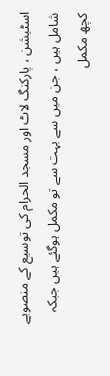اسٹیشن ، پارکنگ لاٹ اور مسجد الحرام کی توسیع کے منصوبے شامل ہیں ، جن میں سے بہت سے تو مکمل ہوگئے ہیں جبکہ کچھ مکمل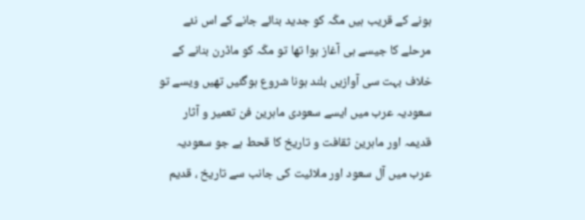ہونے کے قریب ہیں مکّہ کو جدید بنائے جانے کے اس نئے مرحلے کا جیسے ہی آغاز ہوا تھا تو مکّہ کو ماڈرن بنانے کے خلاف بہت سی آوازیں بلند ہونا شروع ہوگئیں تھیں ویسے تو سعودیہ عرب میں ایسے سعودی ماہرین فن تعمیر و آثار قدیمہ اور ماہرین ثقافت و تاریخ کا قحط ہے جو سعودیہ عرب میں آل سعود اور ملائیت کی جانب سے تاریخ ، قدیم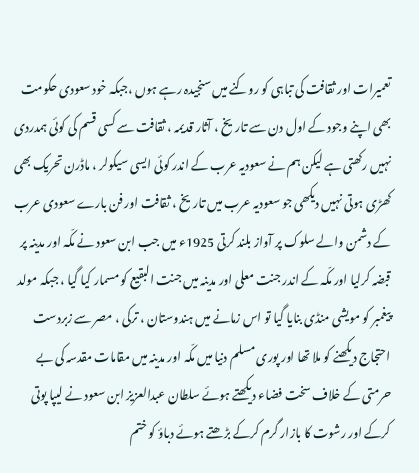تعمیرات اور ثقافت کی تباہی کو روکنے میں سنجیدہ رہے ہوں ،جبکہ خود سعودی حکومت بھی اپنے وجود کے اول دن سے تاریخ ، آثار قدیمہ ، ثقافت سے کسی قسم کی کوئی ہمدردی نہیں رکھتی ہے لیکن ہم نے سعودیہ عرب کے اندر کوئی ایسی سیکولر ، ماڈرن تحریک بھی کھڑی ہوتی نہیں دیکھی جو سعودیہ عرب میں تاریخ ، ثقافت اور فن بارے سعودی عرب کے دشمن والے سلوک پر آواز بلند کرتی 1925ء میں جب ابن سعود نے مکّہ اور مدینہ پر قبضہ کرلیا اور مکّہ کے اندر جنت معلی اور مدینہ میں جنت البقیع کو مسمار کیا گیا ، جبکہ مولد پیغمبر کو مویشی منڈی بنایا گیا تو اس زمانے میں ہندوستان ، ترکی ، مصر سے زبردست احتجاج دیکھنے کو ملا تھا اور پوری مسلم دنیا میں مکّہ اور مدینہ میں مقامات مقدسہ کی بے حرمتی کے خلاف سخت فضاء دیکھتے ہوئے سلطان عبدالعزیز ابن سعود نے لیپا پوتی کرکے اور رشوت کا بازار گرم کرکے بڑھتے ہوئے دباؤ کو ختم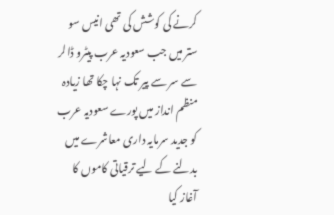کرنے کی کوشش کی تھی انیس سو ستر میں جب سعودیہ عرب پیٹرو ڈالر سے سر سے پیر تک نہا چکا تھا زیادہ منظم انداز میں پورے سعودیہ عرب کو جدید سرمایہ داری معاشرے میں بدلنے کے لیے ترقیاتی کاموں کا آغاز کیا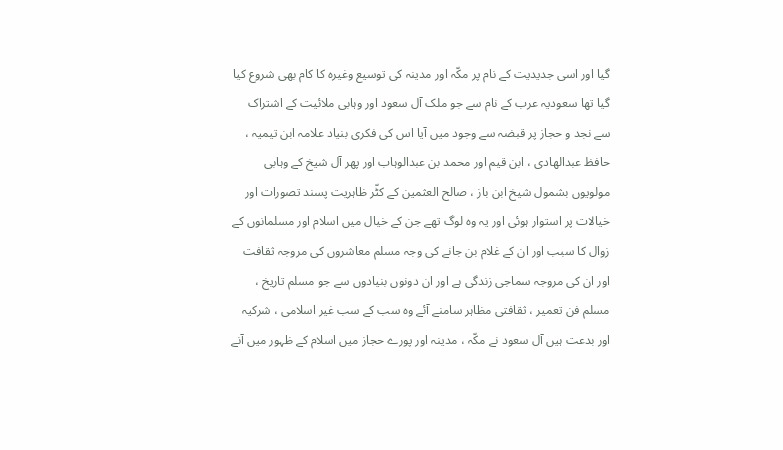گیا اور اسی جدیدیت کے نام پر مکّہ اور مدینہ کی توسیع وغیرہ کا کام بھی شروع کیا گیا تھا سعودیہ عرب کے نام سے جو ملک آل سعود اور وہابی ملائیت کے اشتراک سے نجد و حجاز پر قبضہ سے وجود میں آیا اس کی فکری بنیاد علامہ ابن تیمیہ ، حافظ عبدالھادی ، ابن قیم اور محمد بن عبدالوہاب اور پھر آل شیخ کے وہابی مولویوں بشمول شیخ ابن باز ، صالح العثمین کے کٹّر ظاہریت پسند تصورات اور خیالات پر استوار ہوئی اور یہ وہ لوگ تھے جن کے خیال میں اسلام اور مسلمانوں کے زوال کا سبب اور ان کے غلام بن جانے کی وجہ مسلم معاشروں کی مروجہ ثقافت اور ان کی مروجہ سماجی زندگی ہے اور ان دونوں بنیادوں سے جو مسلم تاریخ ، مسلم فن تعمیر ، ثقافتی مظاہر سامنے آئے وہ سب کے سب غیر اسلامی ، شرکیہ اور بدعت ہیں آل سعود نے مکّہ ، مدینہ اور پورے حجاز میں اسلام کے ظہور میں آنے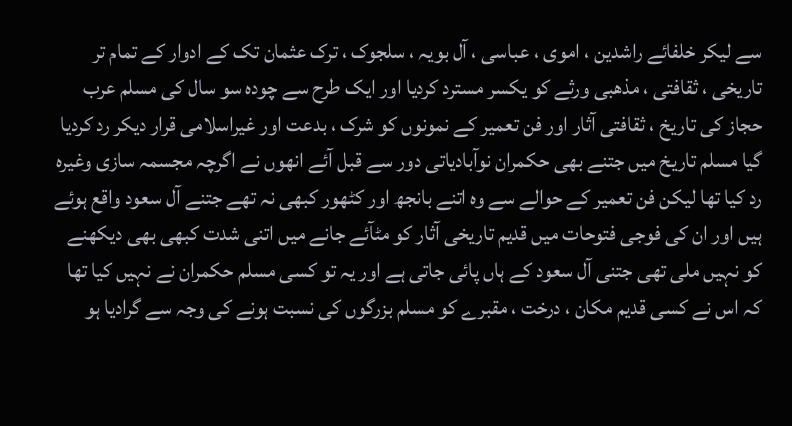سے لیکر خلفائے راشدین ، اموی ، عباسی ، آل بویہ ، سلجوک ، ترک عثمان تک کے ادوار کے تمام تر تاریخی ، ثقافتی ، مذھبی ورثے کو یکسر مسترد کردیا اور ایک طرح سے چودہ سو سال کی مسلم عرب حجاز کی تاریخ ، ثقافتی آثار اور فن تعمیر کے نمونوں کو شرک ، بدعت اور غیراسلامی قرار دیکر رد کردیا گيا مسلم تاریخ میں جتنے بھی حکمران نوآبادیاتی دور سے قبل آئے انھوں نے اگرچہ مجسمہ سازی وغیرہ رد کیا تھا لیکن فن تعمیر کے حوالے سے وہ اتنے بانجھ اور کٹھور کبھی نہ تھے جتنے آل سعود واقع ہوئے ہیں اور ان کی فوجی فتوحات میں قدیم تاریخی آثار کو مٹآئے جانے میں اتنی شدت کبھی بھی دیکھنے کو نہیں ملی تھی جتنی آل سعود کے ہاں پائی جاتی ہے اور یہ تو کسی مسلم حکمران نے نہیں کیا تھا کہ اس نے کسی قدیم مکان ، درخت ، مقبرے کو مسلم بزرگوں کی نسبت ہونے کی وجہ سے گرادیا ہو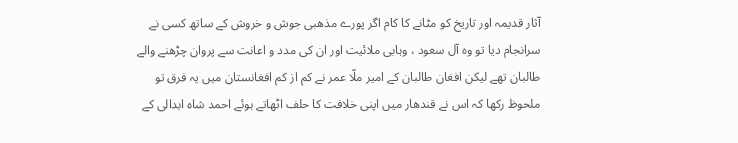آثار قدیمہ اور تاریخ کو مٹانے کا کام اگر پورے مذھبی جوش و خروش کے ساتھ کسی نے سرانجام دیا تو وہ آل سعود ، وہابی ملائیت اور ان کی مدد و اعانت سے پروان چڑھنے والے طالبان تھے لیکن افغان طالبان کے امیر ملّا عمر نے کم از کم افغانستان میں یہ فرق تو ملحوظ رکھا کہ اس نے قندھار میں اپنی خلافت کا حلف اٹھاتے ہوئے احمد شاہ ابدالی کے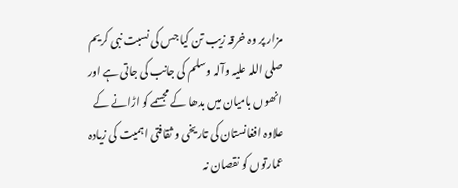مزار پر وہ خرقہ زیب تن کیا جس کی نسبت نبی کریم صلی اللہ علیہ وآلہ وسلم کی جانب کی جاتی ہے اور انھوں بامیان میں بدھا کے مجسمے کو اڑانے کے علاوہ افغانستان کی تاریخی و ثقافتی اہمیت کی زیادہ عمارتوں کو نقصان نہ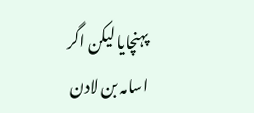پہنچایا لیکن اگر اسامہ بن لادن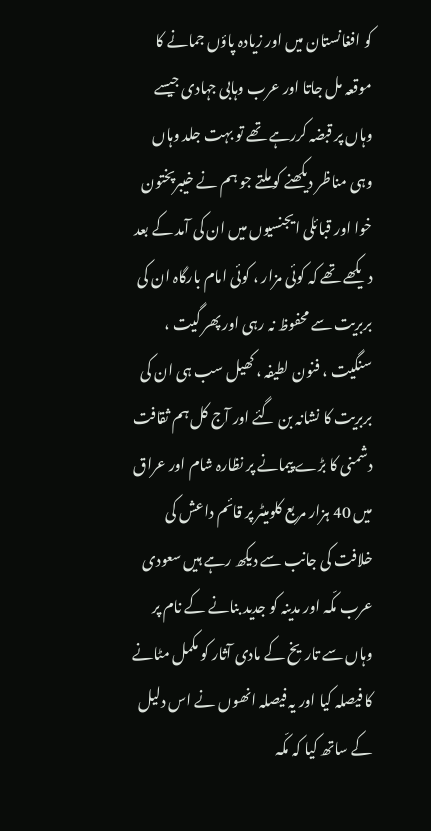کو افغانستان میں اور زیادہ پاؤں جمانے کا موقعہ مل جاتا اور عرب وہابی جہادی جیسے وہاں پر قبضہ کررہے تھے تو بہت جلد وہاں وہی مناظر دیکھنے کو ملتے جو ہم نے خیبرپختون خوا اور قبائلی ایجنسیوں میں ان کی آمد کے بعد دیکھے تھے کہ کوئی مزار ، کوئی امام بارگاہ ان کی بربریت سے محفوظ نہ رہی اور پھر گیت ، سنگیت ، فنون لطیفہ ، کھیل سب ہی ان کی بربریت کا نشانہ بن گئے اور آج کل ہم ثقافت دشمنی کا بڑے پیمانے پر نظارہ شام اور عراق میں 40 ہزار مربع کلومیٹر پر قائم داعش کی خلافت کی جانب سے دیکھ رہے ہیں سعودی عرب مکّہ اور مدینہ کو جدید بنانے کے نام پر وہاں سے تاریخ کے مادی آثار کو مکمل مٹانے کا فیصلہ کیا اور یہ فیصلہ انھوں نے اس دلیل کے ساتھ کیا کہ مکّہ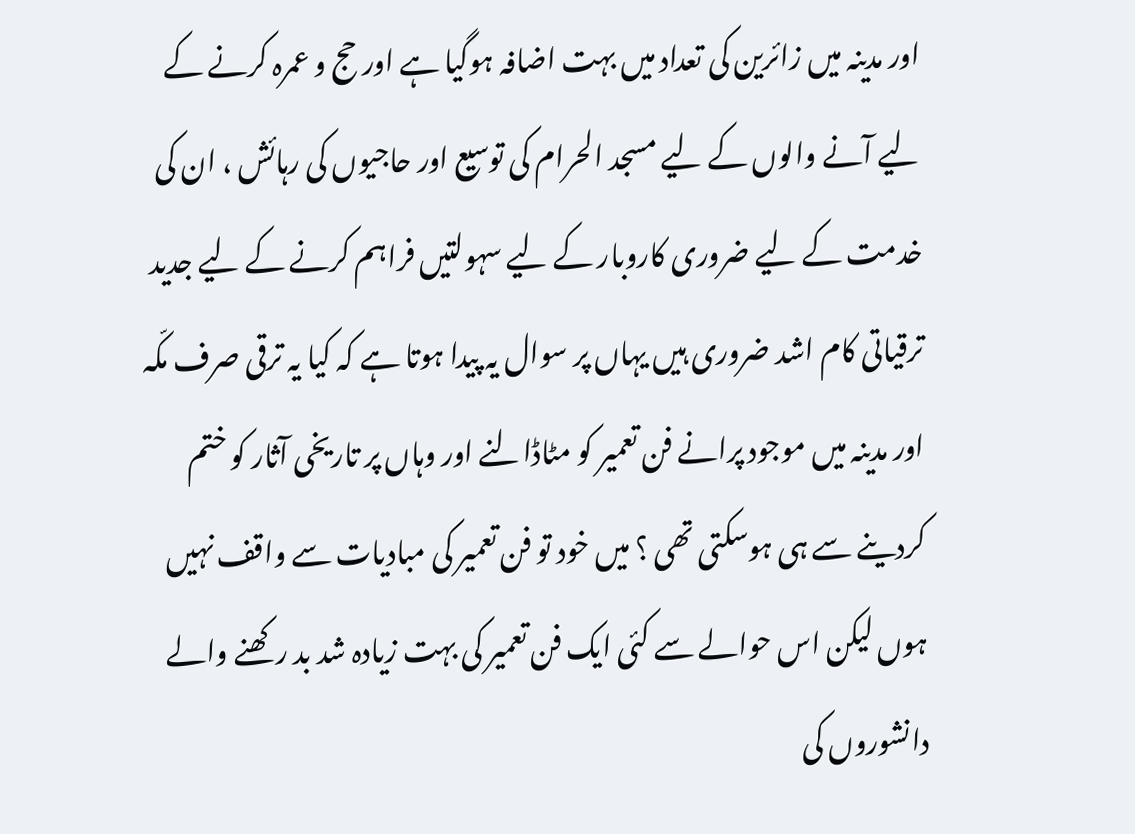اور مدینہ میں زائرین کی تعداد میں بہت اضافہ ہوگیا ہے اور حج و عمرہ کرنے کے لیے آنے والوں کے لیے مسجد الحرام کی توسیع اور حاجیوں کی رہائش ، ان کی خدمت کے لیے ضروری کاروبار کے لیے سہولتیں فراہم کرنے کے لیے جدید ترقیاتی کام اشد ضروری ہیں یہاں پر سوال یہ پیدا ہوتا ہے کہ کیا یہ ترقی صرف مکّہ اور مدینہ میں موجود پرانے فن تعمیر کو مٹاڈالنے اور وہاں پر تاریخی آثار کو ختم کردینے سے ہی ہوسکتی تھی ؟ میں خود تو فن تعمیر کی مبادیات سے واقف نہیں ہوں لیکن اس حوالے سے کئی ایک فن تعمیر کی بہت زیادہ شد بد رکھنے والے دانشوروں کی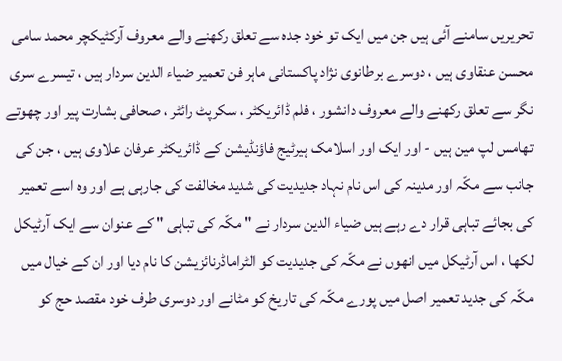تحریریں سامنے آئی ہیں جن میں ایک تو خود جدہ سے تعلق رکھنے والے معروف آرکٹیکچر محمد سامی محسن عنقاوی ہیں ، دوسرے برطانوی نژاد پاکستانی ماہر فن تعمیر ضیاء الدین سردار ہیں ، تیسرے سری نگر سے تعلق رکھنے والے معروف دانشور ، فلم ڈائریکٹر ، سکرپٹ رائٹر ، صحافی بشارت پیر اور چھوتے تھامس لپ مین ہیں - اور ایک اور اسلامک ہیرٹیج فاؤنڈیشن کے ڈائریکٹر عرفان علاوی ہیں ، جن کی جانب سے مکّہ اور مدینہ کی اس نام نہاد جدیدیت کی شدید مخالفت کی جارہی ہے اور وہ اسے تعمیر کی بجائے تباہی قرار دے رہے ہیں ضیاء الدین سردار نے " مکّہ کی تباہی " کے عنوان سے ایک آرٹیکل لکھا ، اس آرٹیکل میں انھوں نے مکّہ کی جدیدیت کو الٹراماڈرنائزیشن کا نام دیا اور ان کے خیال میں مکّہ کی جدید تعمیر اصل میں پورے مکّہ کی تاریخ کو مٹانے اور دوسری طرف خود مقصد حج کو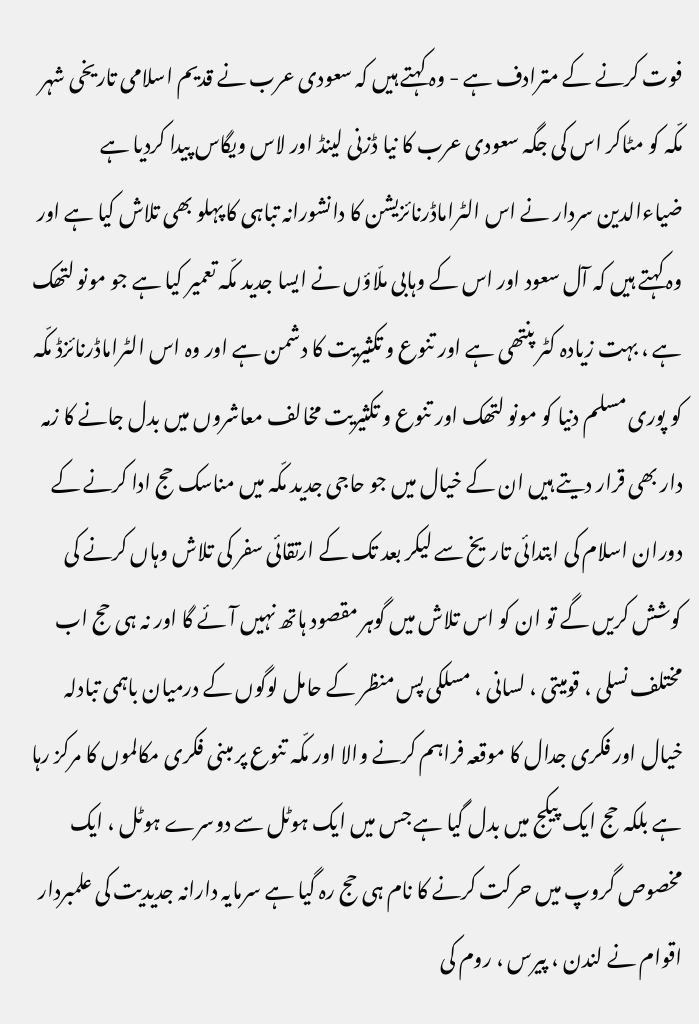فوت کرنے کے مترادف ہے - وہ کہتے ہیں کہ سعودی عرب نے قدیم اسلامی تاریخی شہر مکّہ کو مٹاکر اس کی جگہ سعودی عرب کا نیا ڈزنی لینڈ اور لاس ویگاس پیدا کردیا ہے ضیاءالدین سردار نے اس الٹراماڈرنائزیشن کا دانشورانہ تباہی کا پہلو بھی تلاش کیا ہے اور وہ کہتے ہیں کہ آل سعود اور اس کے وہابی ملّاؤں نے ایسا جدید مکّہ تعمیر کیا ہے جو مونو لتھک ہے ، بہت زیادہ کٹر پنتھی ہے اور تنوع و تکثیریت کا دشمن ہے اور وہ اس الٹراماڈرنائزڈ مکّہ کو پوری مسلم دنیا کو مونو لتھک اور تنوع و تکثیریت مخالف معاشروں میں بدل جانے کا زمہ دار بھی قرار دیتے ہیں ان کے خیال میں جو حاجی جدید مکّہ میں مناسک حج ادا کرنے کے دوران اسلام کی ابتدائی تاریخ سے لیکر بعد تک کے ارتقائی سفر کی تلاش وہاں کرنے کی کوشش کریں گے تو ان کو اس تلاش میں گوہر مقصود ہاتھ نہیں آئے گا اور نہ ہی حج اب مختلف نسلی ، قومیتی ، لسانی ، مسلکی پس منظر کے حامل لوگوں کے درمیان باہمی تبادلہ خیال اور فکری جدال کا موقعہ فراہم کرنے والا اور مکّہ تنوع پر مبنی فکری مکالموں کا مرکز رہا ہے بلکہ حج ایک پیکج میں بدل گیا ہے جس میں ایک ہوٹل سے دوسرے ہوٹل ، ایک مخصوص گروپ میں حرکت کرنے کا نام ہی حج رہ گیا ہے سرمایہ دارانہ جدیدیت کی علمبردار اقوام نے لندن ، پیرس ، روم کی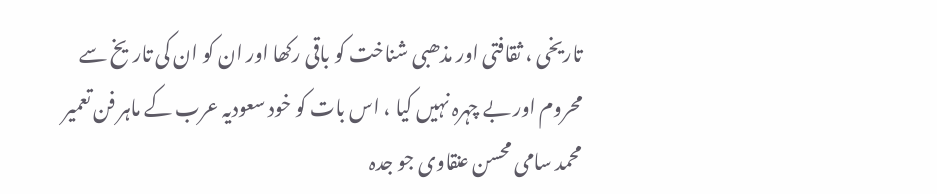تاریخی ، ثقافتی اور مذھبی شناخت کو باقی رکھا اور ان کو ان کی تاریخ سے محروم اور بے چہرہ نہیں کیا ، اس بات کو خود سعودیہ عرب کے ماہر فن تعمیر محمد سامی محسن عنقاوی جو جدہ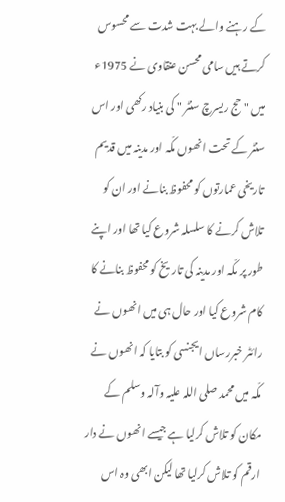کے رہنے والے بہت شدت سے محسوس کرتے ہیں سامی محسن عنقاوی نے 1975ء میں "حج ریسرچ سنٹر " کی بنیاد رکھی اور اس سنٹر کے تحت انھوں مکّہ اور مدینہ میں قدیم تاریخی عمارتوں کو محفوظ بنانے اور ان کو تلاش کرنے کا سلسلہ شروع کیا تھا اور اپنے طور پر مکّہ اور مدینہ کی تاریخ کو محفوظ بنانے کا کام شروع کیا اور حال ہی میں انھوں نے رائٹر خبررساں ایجنسی کو بتایا کہ انھوں نے مکّہ میں محمد صلی اللہ علیہ وآلہ وسلم کے مکان کو تلاش کرلیا ہے جیسے انھوں نے دار ارقم کو تلاش کرلیا تھا لیکن ابھی وہ اس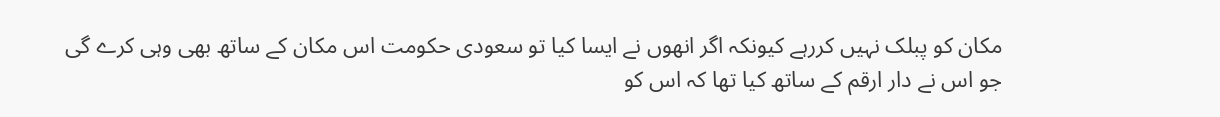مکان کو پبلک نہیں کررہے کیونکہ اگر انھوں نے ایسا کیا تو سعودی حکومت اس مکان کے ساتھ بھی وہی کرے گی جو اس نے دار ارقم کے ساتھ کیا تھا کہ اس کو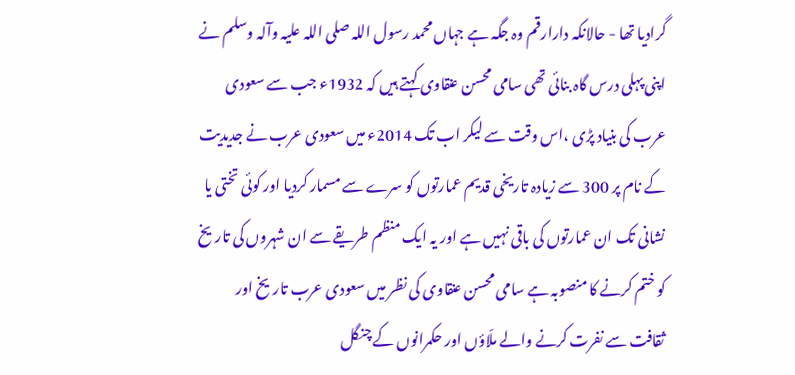گرادیا تھا - حالانکہ دارارقم وہ جگہ ہے جہاں محمد رسول اللہ صلی اللہ علیہ وآلہ وسلم نے اپنی پہلی درس گاہ بنائی تھی سامی محسن عنقاوی کہتے ہیں کہ 1932ء جب سے سعودی عرب کی بنیاد پڑی ،اس وقت سے لیکر اب تک 2014ء میں سعودی عرب نے جدیدیت کے نام پر 300 سے زیادہ تاریخی قدیم عمارتوں کو سرے سے مسمار کردیا اور کوئی تختی یا نشانی تک ان عمارتوں کی باقی نہیں ہے اور یہ ایک منظم طریقے سے ان شہروں کی تاریخ کو ختم کرنے کا منصوبہ ہے سامی محسن عنقاوی کی نظر میں سعودی عرب تاریخ اور ثقافت سے نفرت کرنے والے ملّاؤں اور حکمرانوں کے چنگل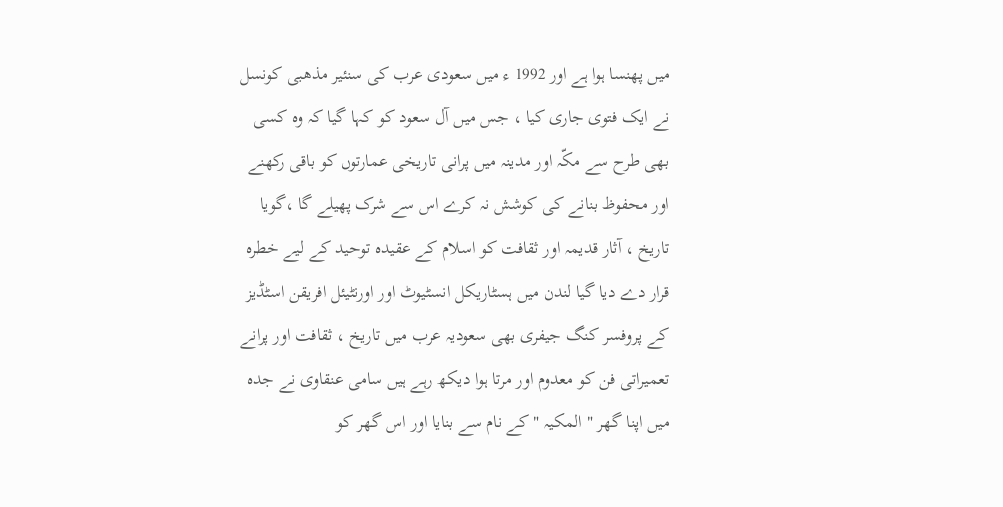میں پھنسا ہوا ہے اور 1992 ء میں سعودی عرب کی سنئیر مذھبی کونسل نے ایک فتوی جاری کیا ، جس میں آل سعود کو کہا گیا کہ وہ کسی بھی طرح سے مکّہ اور مدینہ میں پرانی تاریخی عمارتوں کو باقی رکھنے اور محفوظ بنانے کی کوشش نہ کرے اس سے شرک پھیلے گا ،گویا تاریخ ، آثار قدیمہ اور ثقافت کو اسلام کے عقیدہ توحید کے لیے خطرہ قرار دے دیا گیا لندن میں ہسٹاریکل انسٹیوٹ اور اورنٹیئل افریقن اسٹڈیز کے پروفسر کنگ جیفری بھی سعودیہ عرب میں تاریخ ، ثقافت اور پرانے تعمیراتی فن کو معدوم اور مرتا ہوا دیکھ رہے ہیں سامی عنقاوی نے جدہ میں اپنا گھر " المکیہ " کے نام سے بنایا اور اس گھر کو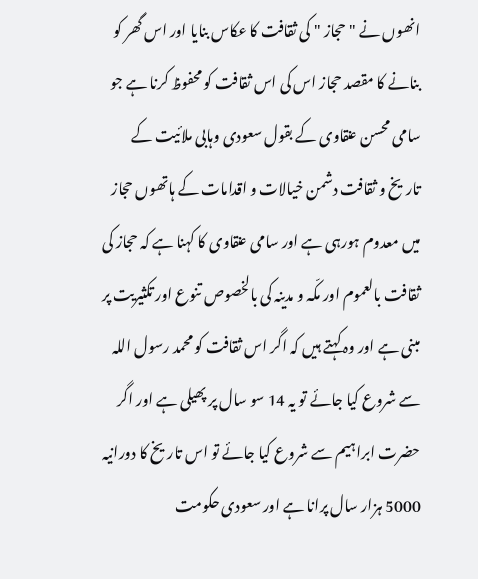انھوں نے " حجاز " کی ثقافت کا عکاس بنایا اور اس گھر کو بنانے کا مقصد حجاز اس کی اس ثقافت کو محفوظ کرنا ہے جو سامی محسن عنقاوی کے بقول سعودی وہابی ملائيت کے تاریخ و ثقافت دشمن خیالات و اقدامات کے ہاتھوں حجاز میں معدوم ہورہی ہے اور سامی عنقاوی کا کہنا ہے کہ حجاز کی ثقافت بالعموم اور مکّہ و مدینہ کی بالخصوص تنوع اور تکثیریت پر مبنی ہے اور وہ کہتے ہیں کہ اگر اس ثقافت کو محمد رسول اللہ سے شروع کیا جائے تو یہ 14 سو سال پر پھیلی ہے اور اگر حضرت ابراہیم سے شروع کیا جائے تو اس تاریخ کا دورانیہ 5000 ہزار سال پرانا ہے اور سعودی حکومت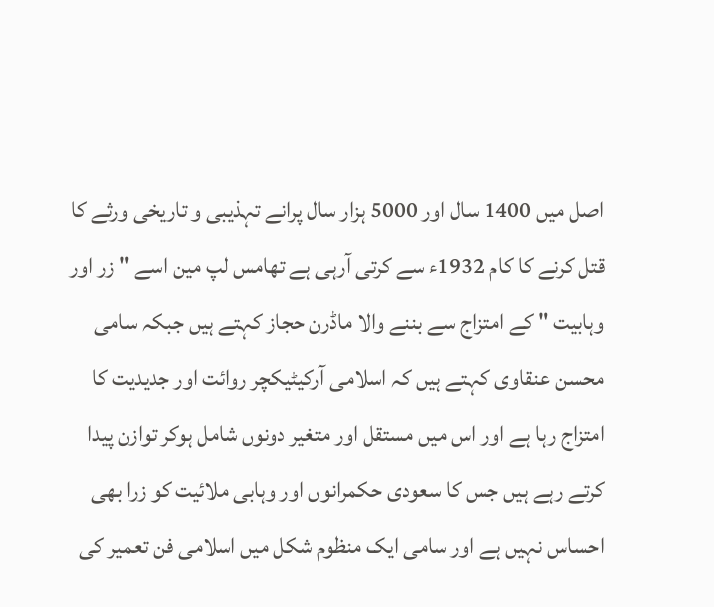اصل میں 1400 سال اور 5000 ہزار سال پرانے تہذیبی و تاریخی ورثے کا قتل کرنے کا کام 1932ء سے کرتی آرہی ہے تھامس لپ مین اسے " زر اور وہابیت " کے امتزاج سے بننے والا ماڈرن حجاز کہتے ہیں جبکہ سامی محسن عنقاوی کہتے ہیں کہ اسلامی آرکیٹیکچر روائت اور جدیدیت کا امتزاج رہا ہے اور اس میں مستقل اور متغیر دونوں شامل ہوکر توازن پیدا کرتے رہے ہیں جس کا سعودی حکمرانوں اور وہابی ملائیت کو زرا بھی احساس نہیں ہے اور سامی ایک منظوم شکل میں اسلامی فن تعمیر کی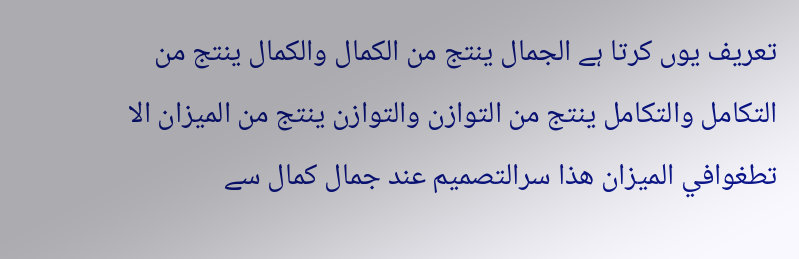تعریف یوں کرتا ہے الجمال ينتج من الكمال والكمال ينتج من التكامل والتكامل ينتج من التوازن والتوازن ينتج من الميزان الا تطغوافي الميزان هذا سرالتصميم عند جمال کمال سے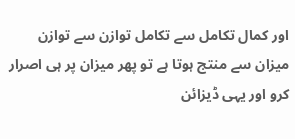اور کمال تکامل سے تکامل توازن سے توازن میزان سے منتج ہوتا ہے تو پھر میزان پر ہی اصرار کرو اور یہی ڈیزائن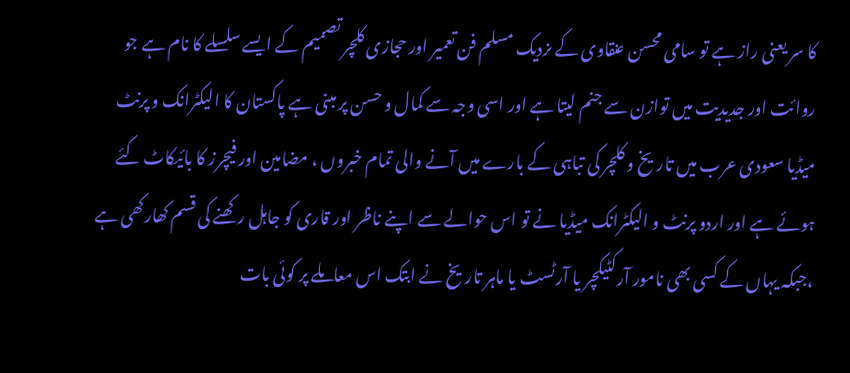کا سر یعنی راز ہے تو سامی محسن عنقاوی کے ںزدیک مسلم فن تعمیر اور حجازی کلچر تصمیم کے ایسے سلسلے کا نام ہے جو روائت اور جدیدیت میں توازن سے جنم لیتا ہے اور اسی وجہ سے کمال و حسن پر مبنی ہے پاکستان کا الیکٹرانک و پرنٹ میڈیا سعودی عرب میں تاریخ و کلچر کی تباہی کے بارے میں آنے والی تمام خبروں ، مضامین اور فیچرز کا بائيکاٹ کئے ہوئے ہے اور اردو پرنٹ و الیکٹرانک میڈیا نے تو اس حوالے سے اپنے ناظر اور قاری کو جاہل رکھنے کی قسم کھارکھی ہے ،جبکہ یہاں کے کسی بھی نامور آرکٹیکچر یا آرٹسٹ یا ماہر تاریخ نے ابتک اس معاملے پر کوئی بات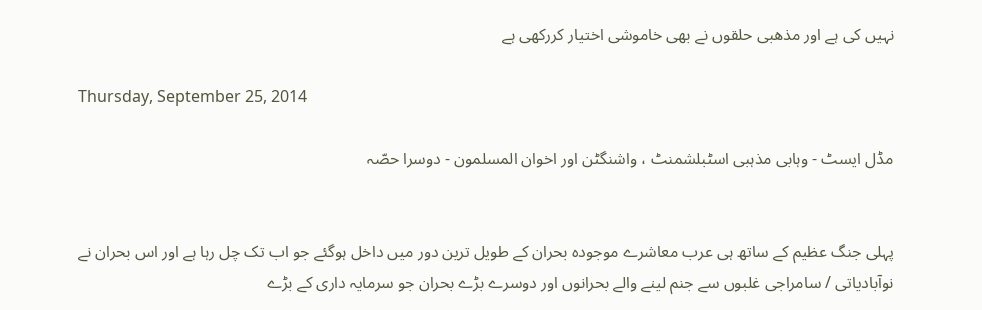نہیں کی ہے اور مذھبی حلقوں نے بھی خاموشی اختیار کررکھی ہے

Thursday, September 25, 2014

مڈل ایسٹ - وہابی مذہبی اسٹبلشمنٹ ، واشنگٹن اور اخوان المسلمون - دوسرا حصّہ


پہلی جنگ عظیم کے ساتھ ہی عرب معاشرے موجودہ بحران کے طویل ترین دور میں داخل ہوگئے جو اب تک چل رہا ہے اور اس بحران نے نوآبادیاتی / سامراجی غلبوں سے جنم لینے والے بحرانوں اور دوسرے بڑے بحران جو سرمایہ داری کے بڑے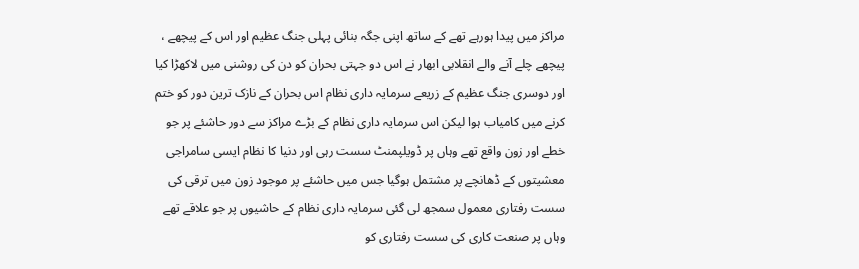مراکز میں پیدا ہورہے تھے کے ساتھ اپنی جگہ بنائی پہلی جنگ عظیم اور اس کے پیچھے ، پیچھے چلے آنے والے انقلابی ابھار نے اس دو جہتی بحران کو دن کی روشنی میں لاکھڑا کیا اور دوسری جنگ عظیم کے زریعے سرمایہ داری نظام اس بحران کے نازک ترین دور کو ختم کرنے میں کامیاب ہوا لیکن اس سرمایہ داری نظام کے بڑے مراکز سے دور حاشئے پر جو خطے اور زون واقع تھے وہاں پر ڈویلپمنٹ سست رہی اور دنیا کا نظام ایسی سامراجی معشیتوں کے ڈھانچے پر مشتمل ہوگیا جس میں حاشئے پر موجود زون میں ترقی کی سست رفتاری معمول سمجھ لی گئی سرمایہ داری نظام کے حاشیوں پر جو علاقے تھے وہاں پر صنعت کاری کی سست رفتاری کو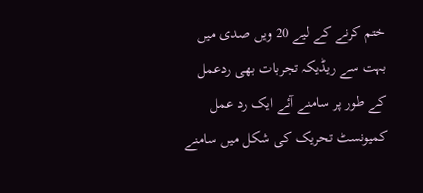ختم کرنے کے لیے 20 ویں صدی میں بہت سے ریڈیکہ تجربات بھی ردعمل کے طور پر سامنے آئے ایک رد عمل کمیونسٹ تحریک کی شکل میں سامنے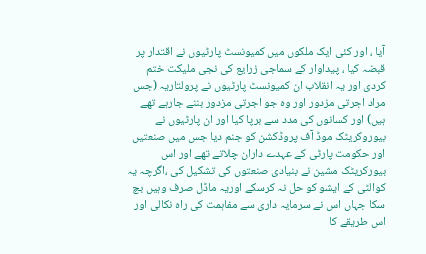آیا ، اور کئی ایک ملکوں میں کمیونسٹ پارٹیوں نے اقتدار پر قبضہ کیا ، پیداوار کے سماجی زرایع کی نجی ملیکت ختم کردی اور یہ انقلاب ان کمیونسٹ پارٹیوں نے پرولتاریہ (جس مراد اجرتی مزدور اور وہ جو اجرتی مزدور بننے جارہے تھے ہیں) اور کسانوں کی مدد سے برپا کیا اور ان پارٹیوں نے بیوروکریٹک موڈ آف پروڈکشن کو جنم دیا جس میں صنعتیں اور حکومت پارٹی کے عہدے داران چلاتے تھے اور اس بیورکریٹک مشین نے بنیادی صنعتوں کی تشکیل کی ،اگرچہ یہ کوالٹی کے ایشو کو حل نہ کرسکے اوریہ ماڈل صرف وہیں بچ سکا جہاں اس نے سرمایہ داری سے مفاہمت کی راہ نکالی اور اس طریقے کا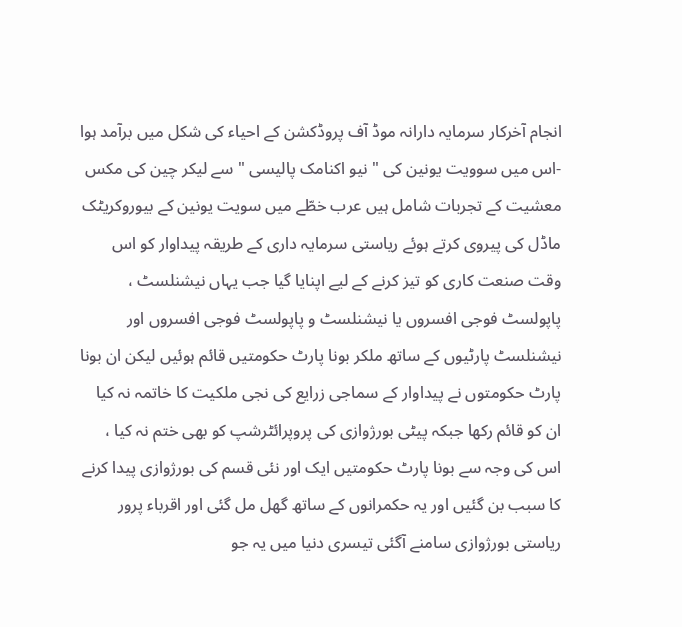انجام آخرکار سرمایہ دارانہ موڈ آف پروڈکشن کے احیاء کی شکل میں برآمد ہوا -اس میں سوویت یونین کی " نیو اکنامک پالیسی " سے لیکر چین کی مکس معشيت کے تجربات شامل ہیں عرب خطّے میں سویت یونین کے بیوروکریٹک ماڈل کی پیروی کرتے ہوئے ریاستی سرمایہ داری کے طریقہ پیداوار کو اس وقت صنعت کاری کو تیز کرنے کے لیے اپنایا گیا جب یہاں نیشنلسٹ ، پاپولسٹ فوجی افسروں یا نیشنلسٹ و پاپولسٹ فوجی افسروں اور نیشنلسٹ پارٹیوں کے ساتھ ملکر بونا پارٹ حکومتیں قائم ہوئیں لیکن ان بونا پارٹ حکومتوں نے پیداوار کے سماجی زرایع کی نجی ملکیت کا خاتمہ نہ کیا ان کو قائم رکھا جبکہ پیٹی بورژوازی کی پروپرائٹرشپ کو بھی ختم نہ کیا ، اس کی وجہ سے بونا پارٹ حکومتیں ایک اور نئی قسم کی بورژوازی پیدا کرنے کا سبب بن گئیں اور یہ حکمرانوں کے ساتھ گھل مل گئی اور اقرباء پرور ریاستی بورژوازی سامنے آگئی تیسری دنیا میں یہ جو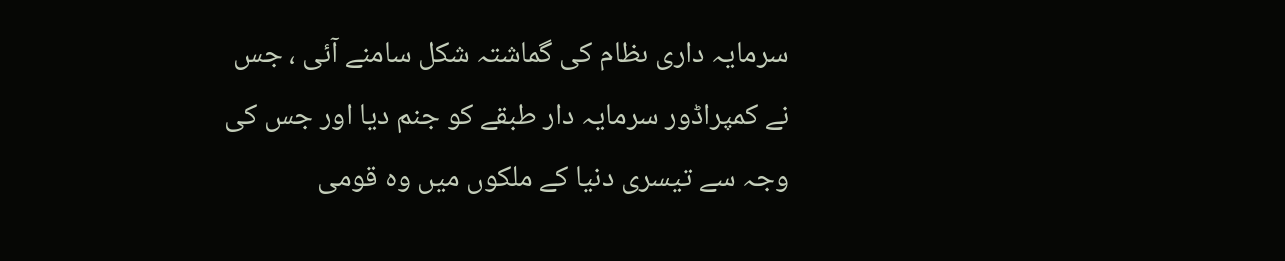سرمایہ داری ںظام کی گماشتہ شکل سامنے آئی ، جس نے کمپراڈور سرمایہ دار طبقے کو جنم دیا اور جس کی وجہ سے تیسری دنیا کے ملکوں میں وہ قومی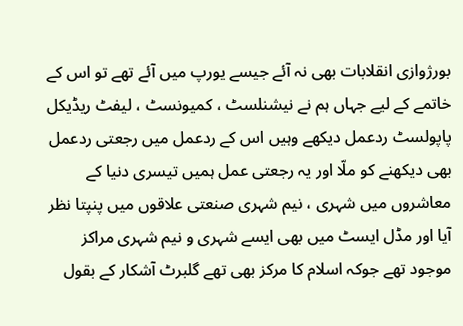بورژوازی انقلابات بھی نہ آئے جیسے یورپ میں آئے تھے تو اس کے خاتمے کے لیے جہاں ہم نے نیشنلسٹ ، کمیونسٹ ، لیفٹ ریڈیکل پاپولسٹ ردعمل دیکھے وہیں اس کے ردعمل میں رجعتی ردعمل بھی دیکھنے کو ملّا اور یہ رجعتی عمل ہمیں تیسری دنیا کے معاشروں میں شہری ، نیم شہری صنعتی علاقوں میں پنپتا نظر آيا اور مڈل ایسٹ میں بھی ایسے شہری و نیم شہری مراکز موجود تھے جوکہ اسلام کا مرکز بھی تھے گلبرٹ آشکار کے بقول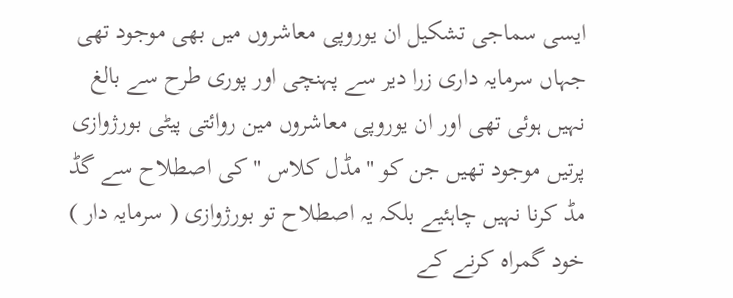ایسی سماجی تشکیل ان یوروپی معاشروں ميں بھی موجود تھی جہاں سرمایہ داری زرا دیر سے پہنچی اور پوری طرح سے بالغ نہیں ہوئی تھی اور ان یوروپی معاشروں مين روائتی پیٹی بورژوازی پرتیں موجود تھیں جن کو "مڈل کلاس " کی اصطلاح سے گڈ مڈ کرنا نہيں چاہئیے بلکہ یہ اصطلاح تو بورژوازی ( سرمایہ دار ) خود گمراہ کرنے کے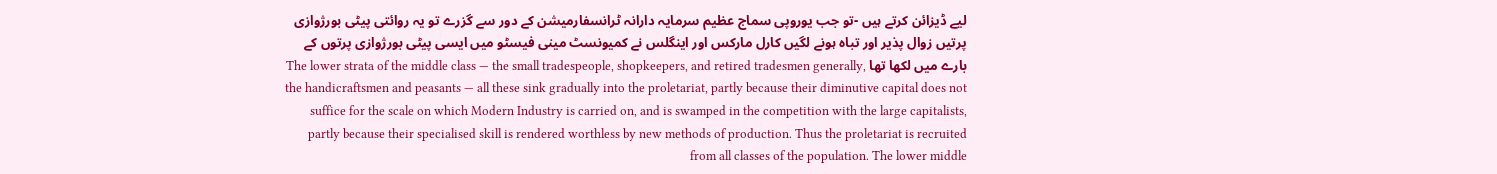لیے ڈیزائن کرتے ہیں -تو جب یوروپی سماج عظیم سرمایہ دارانہ ٹرانسفارمیشن کے دور سے گزرے تو یہ روائتی پیٹی بورژوازی پرتیں زوال پذیر اور تباہ ہونے لگیں کارل مارکس اور اینگلس نے کمیونسٹ مینی فیسٹو میں ایسی پیٹی بورژوازی پرتوں کے بارے میں لکھا تھا The lower strata of the middle class — the small tradespeople, shopkeepers, and retired tradesmen generally, the handicraftsmen and peasants — all these sink gradually into the proletariat, partly because their diminutive capital does not suffice for the scale on which Modern Industry is carried on, and is swamped in the competition with the large capitalists, partly because their specialised skill is rendered worthless by new methods of production. Thus the proletariat is recruited from all classes of the population. The lower middle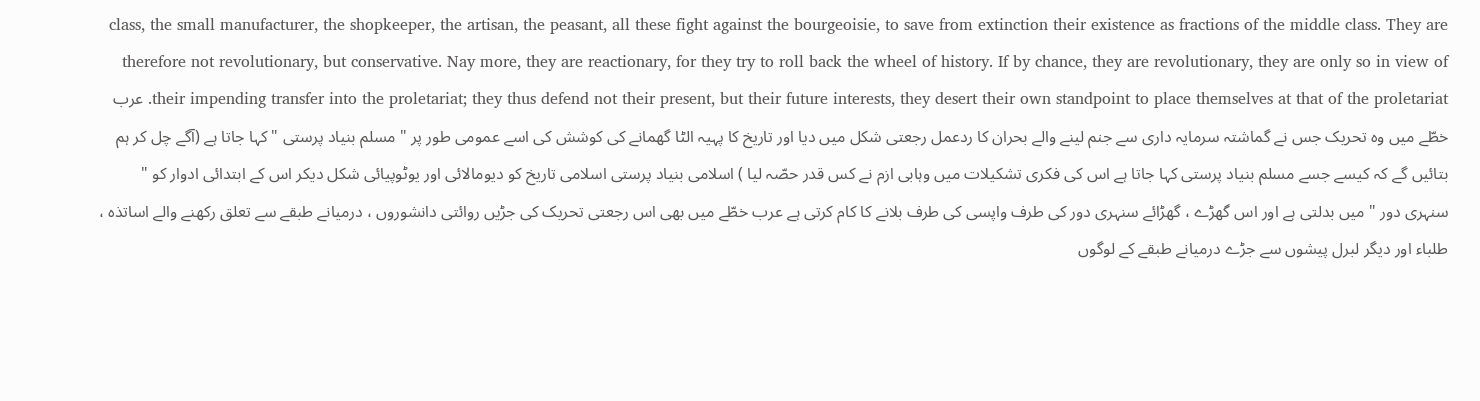class, the small manufacturer, the shopkeeper, the artisan, the peasant, all these fight against the bourgeoisie, to save from extinction their existence as fractions of the middle class. They are therefore not revolutionary, but conservative. Nay more, they are reactionary, for they try to roll back the wheel of history. If by chance, they are revolutionary, they are only so in view of their impending transfer into the proletariat; they thus defend not their present, but their future interests, they desert their own standpoint to place themselves at that of the proletariat. عرب خطّے میں وہ تحریک جس نے گماشتہ سرمایہ داری سے جنم لینے والے بحران کا ردعمل رجعتی شکل میں دیا اور تاریخ کا پہیہ الٹا گھمانے کی کوشش کی اسے عمومی طور پر " مسلم بنیاد پرستی " کہا جاتا ہے (آگے چل کر ہم بتائیں گے کہ کیسے جسے مسلم بنیاد پرستی کہا جاتا ہے اس کی فکری تشکیلات میں وہابی ازم نے کس قدر حصّہ لیا ) اسلامی بنیاد پرستی اسلامی تاریخ کو دیومالائی اور یوٹوپیائی شکل دیکر اس کے ابتدائی ادوار کو " سنہری دور " میں بدلتی ہے اور اس گھڑے ، گھڑائے سنہری دور کی طرف واپسی کی طرف بلانے کا کام کرتی ہے عرب خطّے میں بھی اس رجعتی تحریک کی جڑیں روائتی دانشوروں ، درمیانے طبقے سے تعلق رکھنے والے اساتذہ ، طلباء اور دیگر لبرل پیشوں سے جڑے درمیانے طبقے کے لوگوں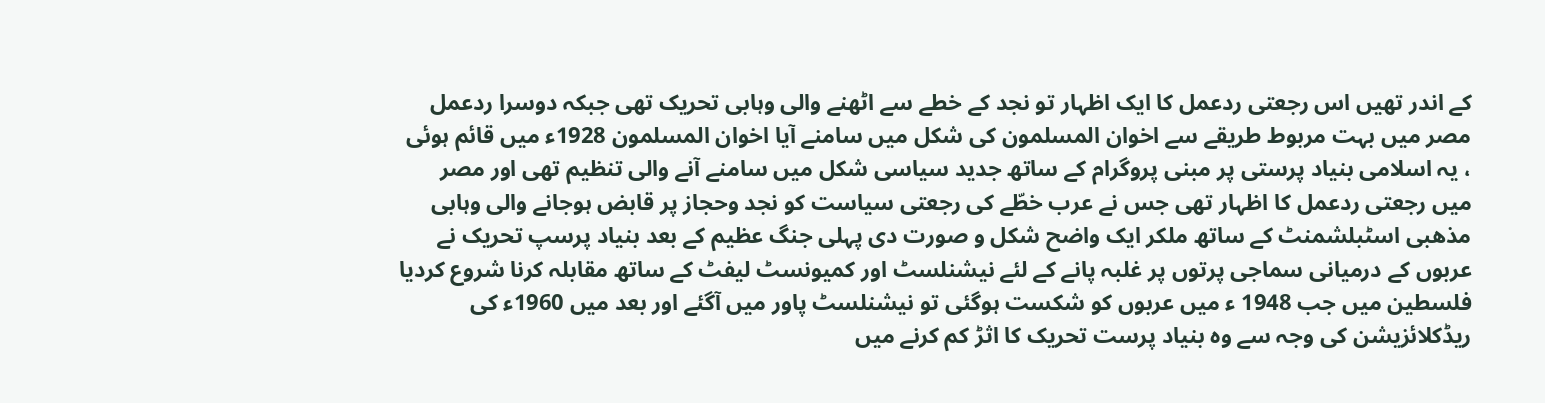کے اندر تھیں اس رجعتی ردعمل کا ایک اظہار تو نجد کے خطے سے اٹھنے والی وہابی تحریک تھی جبکہ دوسرا ردعمل مصر میں بہت مربوط طریقے سے اخوان المسلمون کی شکل میں سامنے آیا اخوان المسلمون 1928ء میں قائم ہوئی ، یہ اسلامی بنیاد پرستی پر مبنی پروگرام کے ساتھ جدید سیاسی شکل میں سامنے آنے والی تنظیم تھی اور مصر میں رجعتی ردعمل کا اظہار تھی جس نے عرب خطّے کی رجعتی سیاست کو نجد وحجاز پر قابض ہوجانے والی وہابی مذھبی اسٹبلشمنٹ کے ساتھ ملکر ایک واضح شکل و صورت دی پہلی جنگ عظیم کے بعد بنیاد پرسپ تحریک نے عربوں کے درمیانی سماجی پرتوں پر غلبہ پانے کے لئے نیشنلسٹ اور کمیونسٹ لیفٹ کے ساتھ مقابلہ کرنا شروع کردیا فلسطین میں جب 1948 ء میں عربوں کو شکست ہوگئی تو نیشنلسٹ پاور میں آگئے اور بعد میں 1960ء کی ریڈکلائزیشن کی وجہ سے وہ بنیاد پرست تحریک کا اثڑ کم کرنے میں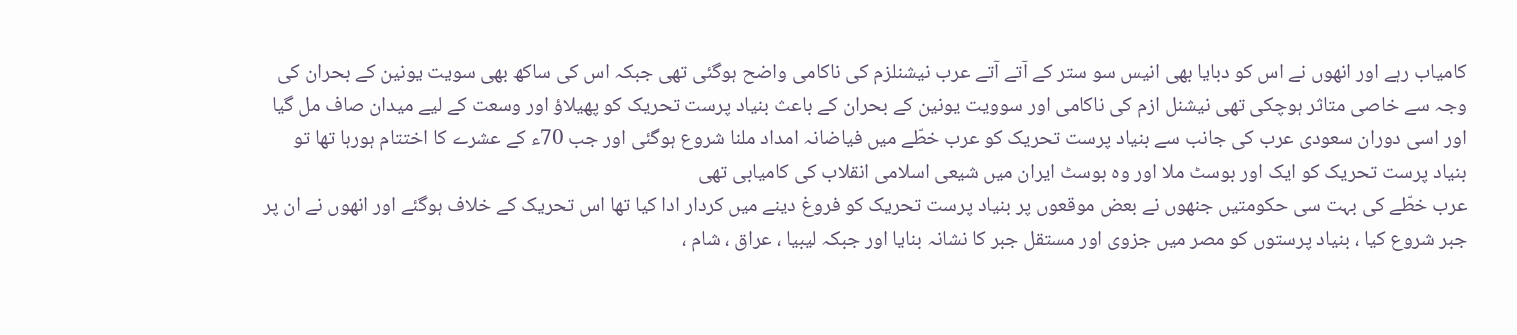کامیاب رہے اور انھوں نے اس کو دبایا بھی انیس سو ستر کے آتے آتے عرب نیشنلزم کی ناکامی واضح ہوگئی تھی جبکہ اس کی ساکھ بھی سویت یونین کے بحران کی وجہ سے خاصی متاثر ہوچکی تھی نیشنل ازم کی ناکامی اور سوویت یونین کے بحران کے باعث بنیاد پرست تحریک کو پھیلاؤ اور وسعت کے لیے میدان صاف مل گيا اور اسی دوران سعودی عرب کی جانب سے بنیاد پرست تحریک کو عرب خطّے میں فیاضانہ امداد ملنا شروع ہوگئی اور جب 70ء کے عشرے کا اختتام ہورہا تھا تو بنیاد پرست تحریک کو ایک اور بوسٹ ملا اور وہ بوسٹ ایران میں شیعی اسلامی انقلاب کی کامیابی تھی
عرب خطّے کی بہت سی حکومتیں جنھوں نے بعض موقعوں پر بنیاد پرست تحریک کو فروغ دینے میں کردار ادا کیا تھا اس تحریک کے خلاف ہوگئے اور انھوں نے ان پر جبر شروع کیا ، بنیاد پرستوں کو مصر میں جزوی اور مستقل جبر کا نشانہ بنایا اور جبکہ لیبیا ، عراق ، شام ،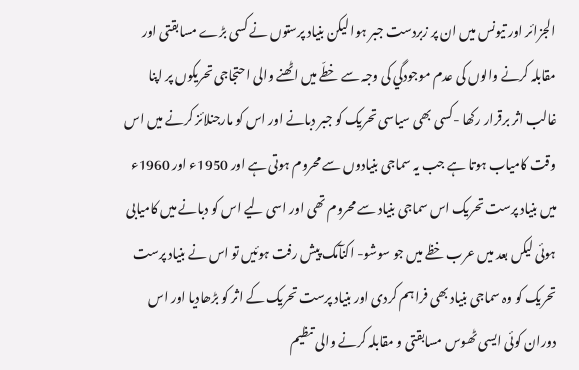الجزائر اور تیونس میں ان پر زبردست جبر ہوا لیکن بنیاد پرستوں نے کسی بڑے مسابقتی اور مقابلہ کرنے والوں کی عدم موجودگي کی وجہ سے خطّے میں اٹھنے والی احتجاجی تحریکوں پر اپنا غالب اثر برقرار رکھا -کسی بھی سیاسی تحریک کو جبر دبانے اور اس کو مارجنلائز کرنے میں اس وقت کامیاب ہوتا ہے جب یہ سماجی بنیادوں سے محروم ہوتی ہے اور 1950ء اور 1960ء میں بنیاد پرست تحریک اس سماجی بنیاد سے محروم تھی اور اسی لیے اس کو دبانے میں کامیابی ہوئی لیکں بعد میں عرب خظے میں جو سوشو- اکنآمک پیش رفت ہوئیں تو اس نے بنیاد پرست تحریک کو وہ سماجی بنیاد بھی فراہم کردی اور بنیاد پرست تحریک کے اثر کو بڑھادیا اور اس دوران کوئی ایسی ٹھوس مسابقتی و مقابلہ کرنے والی تںظیم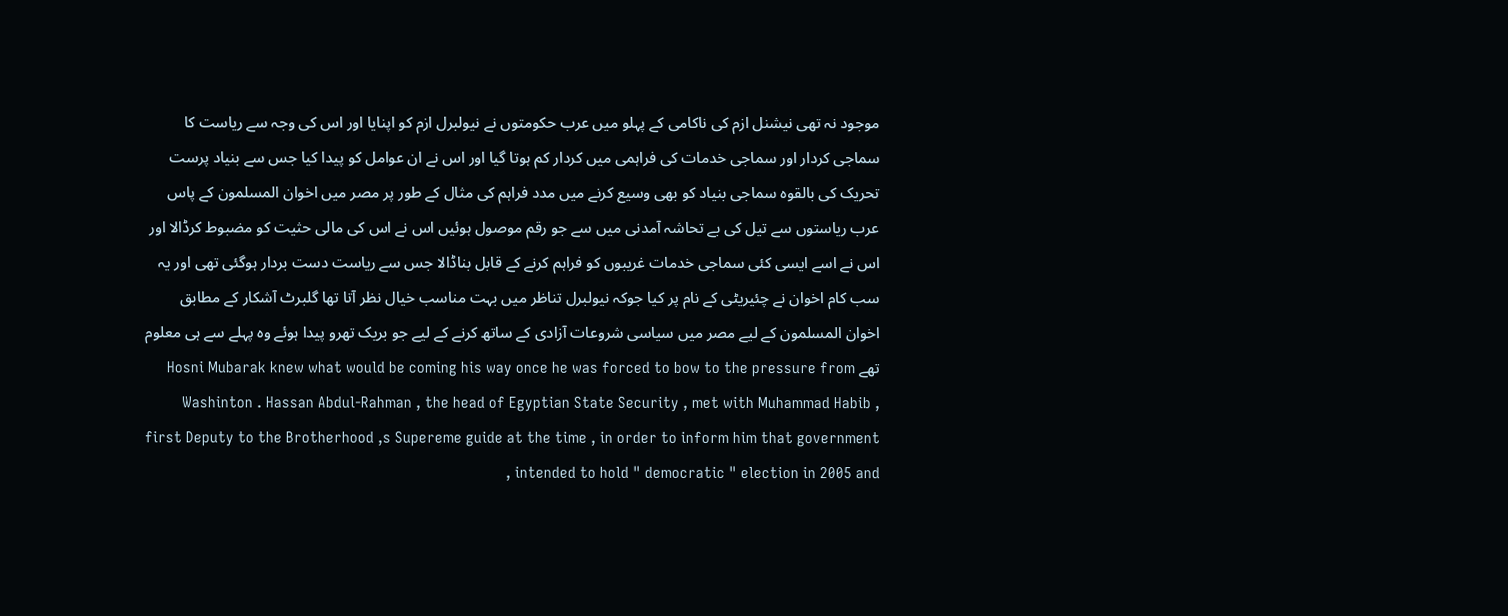موجود نہ تھی نیشنل ازم کی ناکامی کے پہلو میں عرب حکومتوں نے نیولبرل ازم کو اپنایا اور اس کی وجہ سے ریاست کا سماجی کردار اور سماجی خدمات کی فراہمی میں کردار کم ہوتا گيا اور اس نے ان عوامل کو پیدا کیا جس سے بنیاد پرست تحریک کی بالقوہ سماجی بنیاد کو بھی وسیع کرنے میں مدد فراہم کی مثال کے طور پر مصر میں اخوان المسلمون کے پاس عرب ریاستوں سے تیل کی بے تحاشہ آمدنی میں سے جو رقم موصول ہوئیں اس نے اس کی مالی حثیت کو مضبوط کرڈالا اور اس نے اسے ایسی کئی سماجی خدمات غریبوں کو فراہم کرنے کے قابل بناڈالا جس سے ریاست دست بردار ہوگئی تھی اور یہ سب کام اخوان نے چئیریٹی کے نام پر کیا جوکہ نیولبرل تناظر میں بہت مناسب خیال نظر آتا تھا گلبرٹ آشکار کے مطابق اخوان المسلمون کے لیے مصر میں سیاسی شروعات آزادی کے ساتھ کرنے کے لیے جو بریک تھرو پیدا ہوئے وہ پہلے سے ہی معلوم تھے Hosni Mubarak knew what would be coming his way once he was forced to bow to the pressure from Washinton . Hassan Abdul-Rahman , the head of Egyptian State Security , met with Muhammad Habib , first Deputy to the Brotherhood ,s Supereme guide at the time , in order to inform him that government intended to hold " democratic " election in 2005 and ,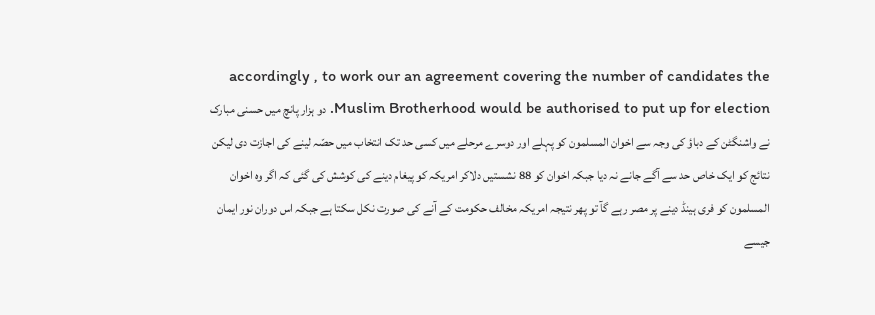accordingly , to work our an agreement covering the number of candidates the Muslim Brotherhood would be authorised to put up for election. دو ہزار پانچ میں حسنی مبارک نے واشنگٹن کے دباؤ کی وجہ سے اخوان المسلمون کو پہلے اور دوسرے مرحلے میں کسی حد تک انتخاب میں حصّہ لینے کی اجازت دی لیکن نتائج کو ایک خاص حد سے آگے جانے نہ دیا جبکہ اخوان کو 88 نشستیں دلاکر امریکہ کو پیغام دینے کی کوشش کی گئی کہ اگر وہ اخوان المسلمون کو فری ہینڈ دینے پر مصر رہے گآ تو پھر نتیجہ امریکہ مخالف حکومت کے آنے کی صورت نکل سکتا ہے جبکہ اس دوران نور ایمان جیسے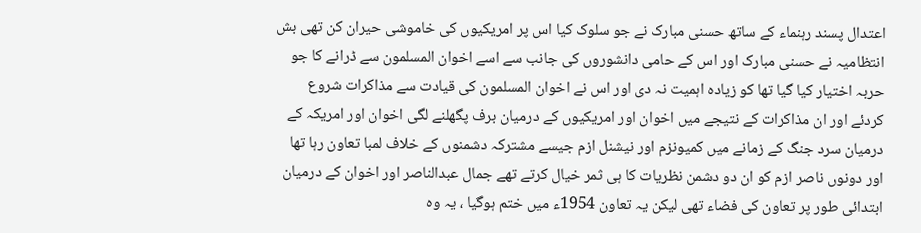اعتدال پسند رہنماء کے ساتھ حسنی مبارک نے جو سلوک کیا اس پر امریکیوں کی خاموشی حیران کن تھی بش انتظامیہ نے حسنی مبارک اور اس کے حامی دانشوروں کی جانب سے اسے اخوان المسلمون سے ڈرانے کا جو حربہ اختیار کیا گیا تھا کو زیادہ اہمیت نہ دی اور اس نے اخوان المسلمون کی قیادت سے مذاکرات شروع کردئے اور ان مذاکرات کے نتیجے میں اخوان اور امریکیوں کے درمیان برف پگھلنے لگی اخوان اور امریکہ کے درمیان سرد جنگ کے زمانے میں کمیونزم اور نیشنل ازم جیسے مشترکہ دشمنوں کے خلاف لمبا تعاون رہا تھا اور دونوں ناصر ازم کو ان دو دشمن نظریات کا ہی ثمر خیال کرتے تھے جمال عبدالناصر اور اخوان کے درمیان ابتدائی طور پر تعاون کی فضاء تھی لیکن یہ تعاون 1954ء میں ختم ہوگیا ، یہ وہ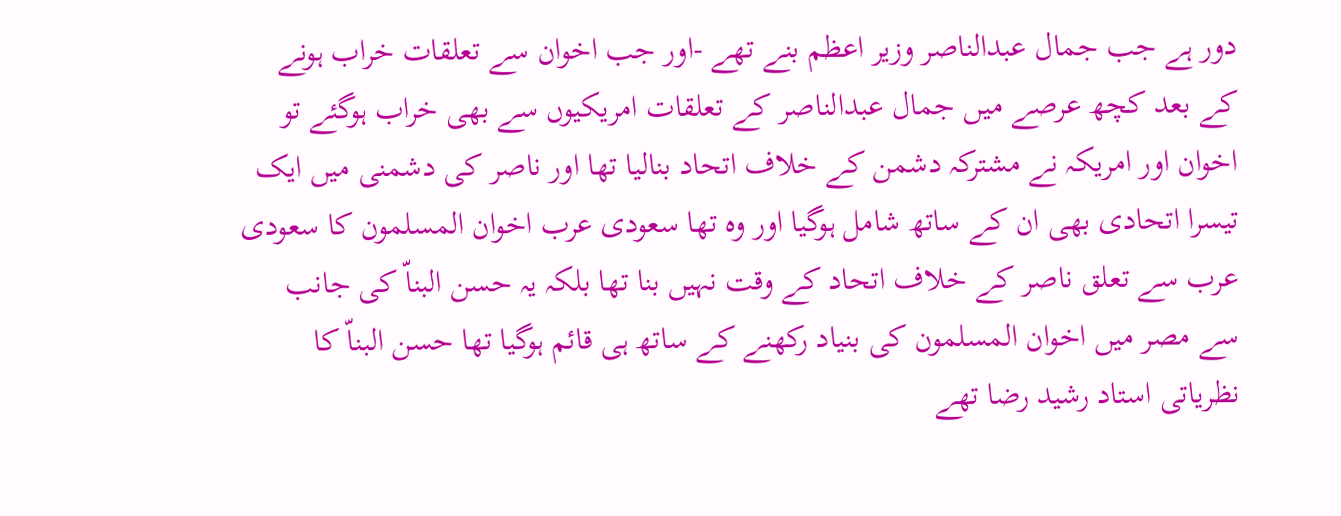دور ہے جب جمال عبدالناصر وزیر اعظم بنے تھے -اور جب اخوان سے تعلقات خراب ہونے کے بعد کچھ عرصے ميں جمال عبدالناصر کے تعلقات امریکیوں سے بھی خراب ہوگئے تو اخوان اور امریکہ نے مشترکہ دشمن کے خلاف اتحاد بنالیا تھا اور ناصر کی دشمنی میں ایک تیسرا اتحادی بھی ان کے ساتھ شامل ہوگیا اور وہ تھا سعودی عرب اخوان المسلمون کا سعودی عرب سے تعلق ناصر کے خلاف اتحاد کے وقت نہیں بنا تھا بلکہ یہ حسن البناّ کی جانب سے مصر میں اخوان المسلمون کی بنیاد رکھنے کے ساتھ ہی قائم ہوگیا تھا حسن البناّ کا نظریاتی استاد رشید رضا تھے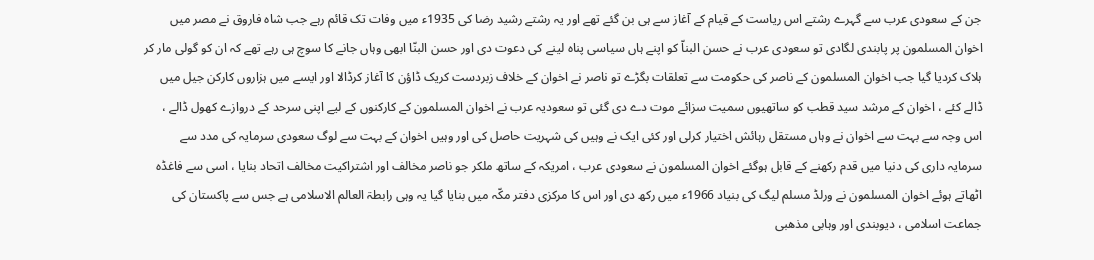جن کے سعودی عرب سے گہرے رشتے اس ریاست کے قیام کے آغاز سے ہی بن گئے تھے اور یہ رشتے رشید رضا کی 1935ء میں وفات تک قائم رہے جب شاہ فاروق نے مصر میں اخوان المسلمون پر پابندی لگادی تو سعودی عرب نے حسن البناّ کو اپنے ہاں سیاسی پناہ لینے کی دعوت دی اور حسن البنّا ابھی وہاں جانے کا سوچ ہی رہے تھے کہ ان کو گولی مار کر ہلاک کردیا گيا جب اخوان المسلمون کے ناصر کی حکومت سے تعلقات بگڑے تو ناصر نے اخوان کے خلاف زبردست کریک ڈاؤن کا آغاز کرڈالا اور ایسے میں ہزاروں کارکن جیل میں ڈالے کئے ، اخوان کے مرشد سید قطب کو ساتھیوں سمیت سزائے موت دے دی گئی تو سعودیہ عرب نے اخوان المسلمون کے کارکنوں کے لیے اپنی سرحد کے دروازے کھول ڈالے ، اس وجہ سے بہت سے اخوان نے وہاں مستقل رہائش اختیار کرلی اور کئی ایک نے وہیں کی شہریت حاصل کی اور وہیں اخوان کے بہت سے لوگ سعودی سرمایہ کی مدد سے سرمایہ داری کی دنیا میں قدم رکھنے کے قابل ہوگئے اخوان المسلمون نے سعودی عرب ، امریکہ کے ساتھ ملکر جو ناصر مخالف اور اشتراکیت مخالف اتحاد بنایا ، اسی سے فاغڈہ اٹھاتے ہوئے اخوان المسلمون نے ورلڈ مسلم لیگ کی بنیاد 1966ء میں رکھ دی اور اس کا مرکزی دفتر مکّہ میں بنایا گیا یہ وہی رابطۃ العالم الاسلامی ہے جس سے پاکستان کی جماعت اسلامی ، دیوبندی اور وہابی مذھبی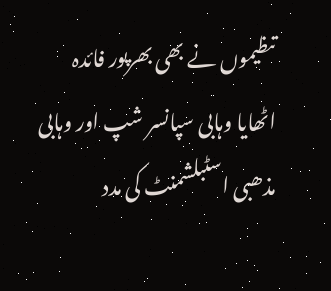تںظیموں نے بھی بھرپور فائدہ اٹھایا وہابی سپانسر شپ اور وہابی مذھبی اسٹبلشمنٹ کی مدد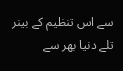سے اس تنظیم کے بینر تلے دنیا بھر سے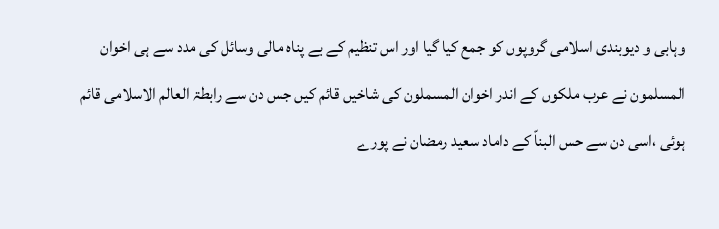وہابی و دیوبندی اسلامی گروپوں کو جمع کیا گیا اور اس تنظیم کے بے پناہ مالی وسائل کی مدد سے ہی اخوان المسلمون نے عرب ملکوں کے اندر اخوان المسملون کی شاخیں قائم کیں جس دن سے رابطۃ العالم الاسلامی قائم ہوئی ،اسی دن سے حس البناّ کے داماد سعید رمضان نے پورے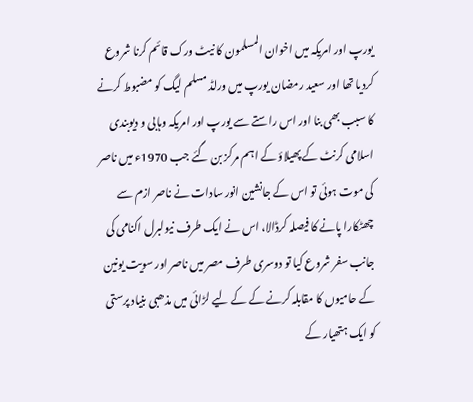یورپ اور امریکہ میں اخوان المسلمون کا نیٹ ورک قائم کرنا شروع کردیا تھا اور سعید رمضان یورپ میں ورلڈ مسلم لیگ کو مضبوط کرنے کا سبب بھی بنا اور اس راستے سے یورپ اور امریکہ وہابی و دیوبندی اسلامی کرنٹ کے پھیلاؤ کے اہم مرکز بن گئے جب 1970ء میں ناصر کی موت ہوئی تو اس کے جانشین انور سادات نے ناصر ازم سے چھٹکارا پانے کا فیصلہ کرڈالا، اس نے ایک طرف نیولبرل اکنامی کی جانب سفر شروع کیا تو دوسری طرف مصر میں ناصر اور سویت یونین کے حامیوں کا مقابلہ کرنے کے کے لیے لڑائی میں مذھبی بنیاد پرستی کو ایک ہتھیار کے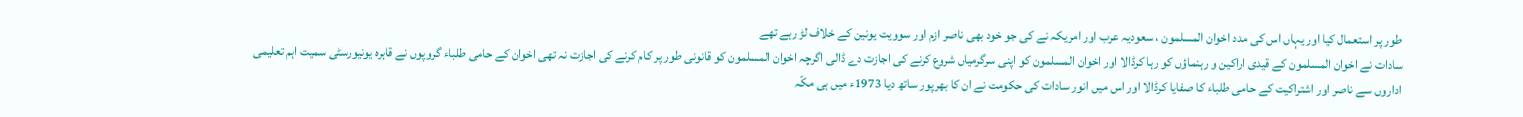طور پر استعمال کیا اور یہاں اس کی مدد اخوان المسلمون ، سعودیہ عرب اور امریکہ نے کی جو خود بھی ناصر ازم اور سوویت یونین کے خلاف لڑ رہے تھے
سادات نے اخوان المسلمون کے قیدی اراکین و رہنماؤں کو رہا کرڈالا اور اخوان المسلمون کو اپنی سرگرمیاں شروع کرنے کی اجازت دے ڈالی اگرچہ اخوان المسلمون کو قانونی طور پر کام کرنے کی اجازت نہ تھی اخوان کے حامی طلباء گروپوں نے قاہرہ یونیورسٹی سمیت اہم تعلیمی اداروں سے ناصر اور اشتراکیت کے حامی طلباء کا صفایا کرڈالا اور اس میں انور سادات کی حکومت نے ان کا بھرپور ساتھ دیا 1973ء میں ہی مکّہ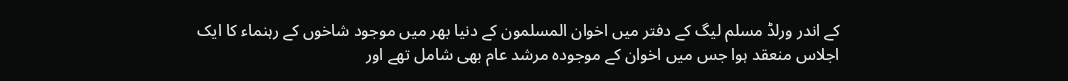کے اندر ورلڈ مسلم لیگ کے دفتر میں اخوان المسلمون کے دنیا بھر میں موجود شاخوں کے رہنماء کا ایک اجلاس منعقد ہوا جس میں اخوان کے موجودہ مرشد عام بھی شامل تھے اور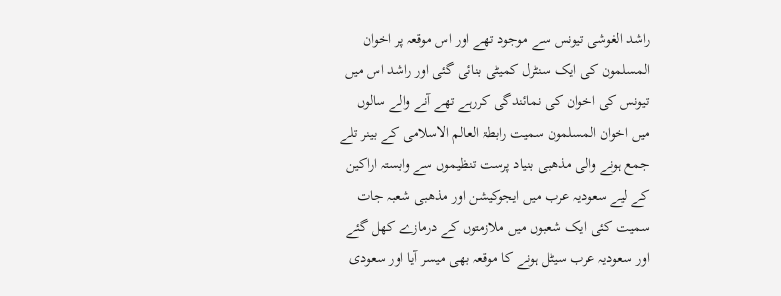راشد الغوشی تیونس سے موجود تھے اور اس موقعہ پر اخوان المسلمون کی ایک سنٹرل کمیٹی بنائی گئی اور راشد اس میں تیونس کی اخوان کی نمائندگی کررہے تھے آنے والے سالوں میں اخوان المسلمون سمیت رابطۃ العالم الاسلامی کے بینر تلے جمع ہونے والی مذھبی بنیاد پرست تنظیموں سے وابستہ اراکین کے لیے سعودیہ عرب میں ایجوکیشن اور مذھبی شعبہ جات سمیت کئی ایک شعبوں میں ملازمتوں کے درمازے کھل گئے اور سعودیہ عرب سیٹل ہونے کا موقعہ بھی میسر آیا اور سعودی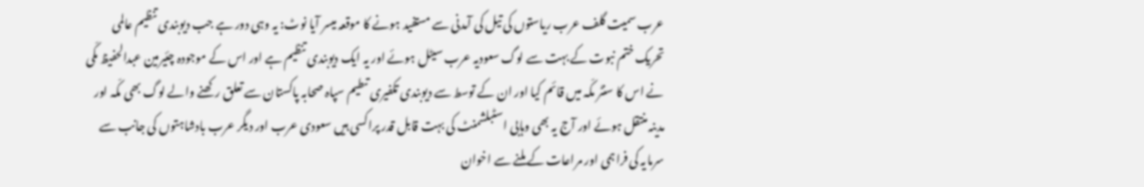عرب سمیت گلف عرب ریاستوں کی تیل کی آمدنی سے مستفید ہونے کا موقعہ میسر آیا نوٹ: یہ وہی دور ہے جب دیوبندی تنظیم عالمی تحریک ختم نبوت کے بہت سے لوگ سعودیہ عرب سیٹل ہوئے اور یہ ایک دیوبندی تنظیم ہے اور اس کے موجودہ چئیرمین عبدالحفیظ مکّی نے اس کا سنٹر مکّہ ميں قائم کیا اور ان کے توسط سے دیوبندی تکفیری تںطیم سپاہ صحابہ پاکستان سے تعلق رکھنے والے لوگ بھی مکّہ اور مدینہ منتقل ہوئے اور آج یہ بھی وہابی اسٹبلشمنٹ کی بہت قابل قدر پراکسی ہیں سعودی عرب اور دیگر عرب بادشاہتوں کی جانب سے سرمایہ کی فراہمی اور مراعات کے ملنے سے اخوان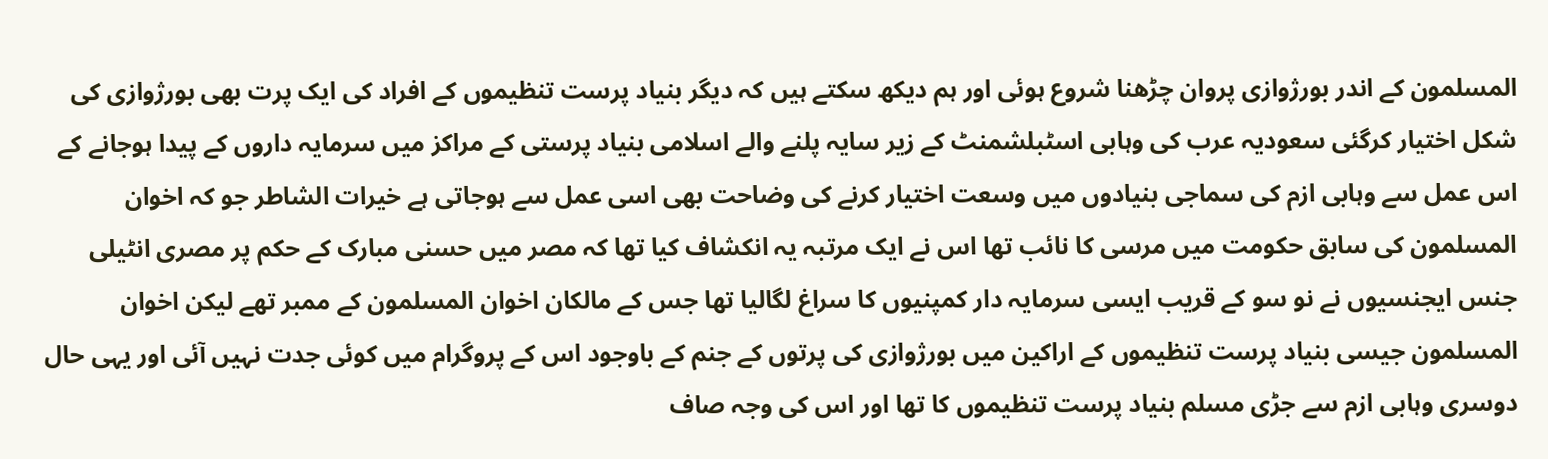المسلمون کے اندر بورژوازی پروان چڑھنا شروع ہوئی اور ہم دیکھ سکتے ہیں کہ ديگر بنیاد پرست تنظیموں کے افراد کی ایک پرت بھی بورژوازی کی شکل اختیار کرگئی سعودیہ عرب کی وہابی اسٹبلشمنٹ کے زیر سایہ پلنے والے اسلامی بنیاد پرستی کے مراکز میں سرمایہ داروں کے پیدا ہوجانے کے اس عمل سے وہابی ازم کی سماجی بنیادوں میں وسعت اختیار کرنے کی وضاحت بھی اسی عمل سے ہوجاتی ہے خیرات الشاطر جو کہ اخوان المسلمون کی سابق حکومت میں مرسی کا نائب تھا اس نے ایک مرتبہ یہ انکشاف کیا تھا کہ مصر میں حسنی مبارک کے حکم پر مصری انٹیلی جنس ایجنسیوں نے نو سو کے قریب ایسی سرمایہ دار کمپنیوں کا سراغ لگالیا تھا جس کے مالکان اخوان المسلمون کے ممبر تھے لیکن اخوان المسلمون جیسی بنیاد پرست تنظیموں کے اراکین میں بورژوازی کی پرتوں کے جنم کے باوجود اس کے پروگرام میں کوئی جدت نہیں آئی اور یہی حال دوسری وہابی ازم سے جڑی مسلم بنیاد پرست تنظیموں کا تھا اور اس کی وجہ صاف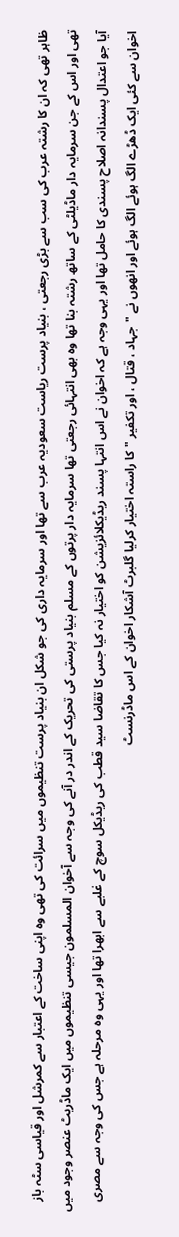ظاہر تھی کہ ان کا رشتہ عرب کی سب سے بڑی رجعتی ، بنیاد پرست ریاست سعودیہ عرب سے تھا اور سرمایہ داری کی جو شکل ان بنیاد پرست تنظیموں میں سرائت کی تھی وہ اپنی ساخت کے اعتبار سے کمرشل اور قیاسی سٹہ باز تھی اور اس کے جن سرمایہ دار ماڈیلٹی کے ساتھ رشتہ بنا تھا وہ بھی انتہائی رجعتی تھا سرمایہ دار پرتوں کے مسلم بنیاد پرستی کی تحریک کے اندر در آنے کی وجہ سے آخوان المسلمون جیسی تنظیموں میں ایک ماڈریٹ عنصر وجود میں آیا جو اعتدال پسندانہ اصلاح پسندی کا حامل تھا اور یہی وجہ ہے کہ اخوان نے اس انتہا پسند ریڈیکلائزیشن کو اختیار نہ کیا جس کا تقاضا سید قطب کی ریڈیکل سوچ کے غلبے سے ابھرا تھا اور یہی وہ مرحلہ ہے جس کی وجہ سے مصری اخوان سے کئی ایک ڈھڑے الگ ہوئے الگ ہوئے اور انھوں نے "جہاد ، قتال ، اور تکفیر " کا راستہ اختیار کرلیا گلبرٹ آشکار اخوان کے اس ماڈرنسٹ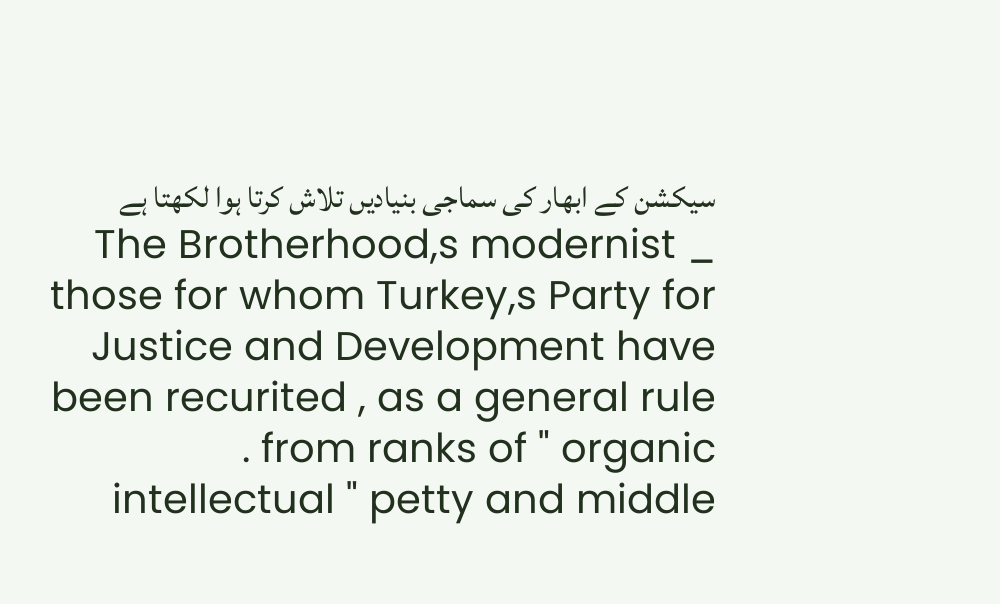سیکشن کے ابھار کی سماجی بنیادیں تلاش کرتا ہوا لکھتا ہے The Brotherhood,s modernist _ those for whom Turkey,s Party for Justice and Development have been recurited , as a general rule . from ranks of " organic intellectual " petty and middle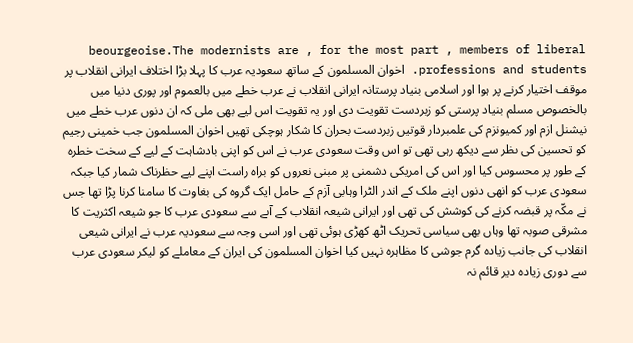beourgeoise.The modernists are , for the most part , members of liberal professions and students. اخوان المسلمون کے ساتھ سعودیہ عرب کا پہلا بڑا اختلاف ایرانی انقلاب پر موقف اختیار کرنے پر ہوا اور اسلامی بنیاد پرستانہ ایرانی انقلاب نے عرب خطے میں بالعموم اور پوری دنیا میں بالخصوص مسلم بنیاد پرستی کو زبردست تقویت دی اور یہ تقویت اس لیے بھی ملی کہ ان دنوں عرب خطے میں نیشنل ازم اور کمیونزم کی علمبردار قوتیں زبردست بحران کا شکار ہوچکی تھیں اخوان المسلمون جب خمینی رجیم کو تحسین کی ںظر سے دیکھ رہی تھی تو اس وقت سعودی عرب نے اس کو اپنی بادشاہت کے لیے کے سخت خطرہ کے طور پر محسوس کیا اور اس کی امریکی دشمنی پر مبنی نعروں کو براہ راست اپنے لیے حظرناک شمار کیا جبکہ سعودی عرب کو انھی دنوں اپنے ملک کے اندر الٹرا وہابی آزم کے حامل ایک گروہ کی بغاوت کا سامنا کرنا پڑا تھا جس نے مکّہ پر قبضہ کرنے کی کوشش کی تھی اور ایرانی شیعہ انقلاب کے آںے سے سعودی عرب کا جو شیعہ اکثریت کا مشرقی صوبہ تھا وہاں بھی سیاسی تحریک اٹھ کھڑی ہوئی تھی اور اسی وجہ سے سعودیہ عرب نے ایرانی شیعی انقلاب کی جانب زیادہ گرم جوشی کا مظاہرہ نہیں کیا اخوان المسلمون کی ایران کے معاملے کو لیکر سعودی عرب سے دوری زیادہ دیر قائم نہ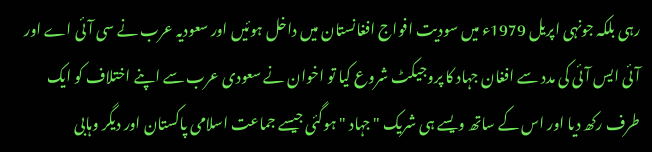رہی بلکہ جونہی اپریل 1979ء میں سودیت افواج افغانستان میں داخل ہوئیں اور سعودیہ عرب نے سی آئی اے اور آئی ایس آئی کی مدد سے افغان جہاد کا پروجیکٹ شروع کیا تو اخوان نے سعودی عرب سے اپنے اختلاف کو ایک طرف رکھ دیا اور اس کے ساتھ ویسے ہی شریک " جہاد " ہوگئی جیسے جماعت اسلامی پاکستان اور دیگر وہابی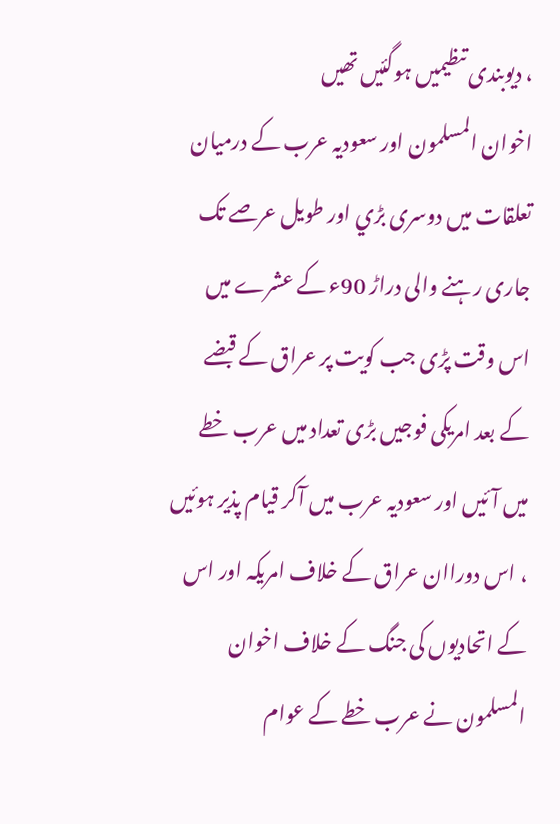، دیوبندی تںظیمیں ہوگئیں تھیں
اخوان المسلمون اور سعودیہ عرب کے درمیان تعلقات میں دوسری بڑي اور طویل عرصے تک جاری رہنے والی دراڑ 90ء کے عشرے میں اس وقت پڑی جب کویت پر عراق کے قبضے کے بعد امریکی فوجیں بڑی تعداد میں عرب خطے میں آئیں اور سعودیہ عرب میں آکر قیام پذیر ہوئیں ، اس دوراان عراق کے خلاف امریکہ اور اس کے اتحادیوں کی جنگ کے خلاف اخوان المسلمون نے عرب خطے کے عوام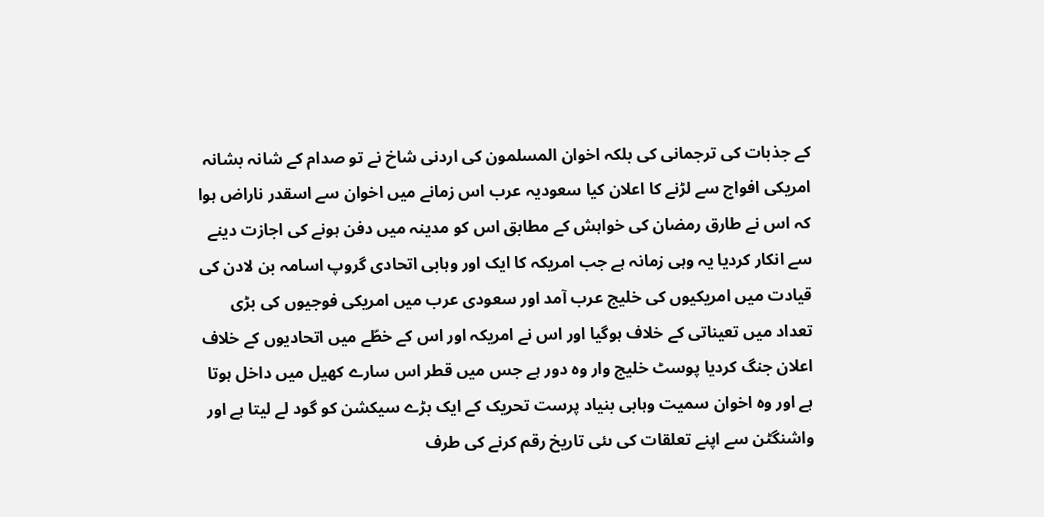کے جذبات کی ترجمانی کی بلکہ اخوان المسلمون کی اردنی شاخ نے تو صدام کے شانہ بشانہ امریکی افواج سے لڑنے کا اعلان کیا سعودیہ عرب اس زمانے میں اخوان سے اسقدر ناراض ہوا کہ اس نے طارق رمضان کی خواہش کے مطابق اس کو مدینہ میں دفن ہونے کی اجازت دینے سے انکار کردیا یہ وہی زمانہ ہے جب امریکہ کا ایک اور وہابی اتحادی گروپ اسامہ بن لادن کی قیادت میں امریکیوں کی خلیج عرب آمد اور سعودی عرب میں امریکی فوجیوں کی بڑی تعداد میں تعیناتی کے خلاف ہوگيا اور اس نے امریکہ اور اس کے خطّے میں اتحادیوں کے خلاف اعلان جنگ کردیا پوسٹ خلیج وار وہ دور ہے جس میں قطر اس سارے کھیل میں داخل ہوتا ہے اور وہ اخوان سمیت وہابی بنیاد پرست تحریک کے ایک بڑے سیکشن کو گود لے لیتا ہے اور واشنگٹن سے اپنے تعلقات کی ںئی تاریخ رقم کرنے کی طرف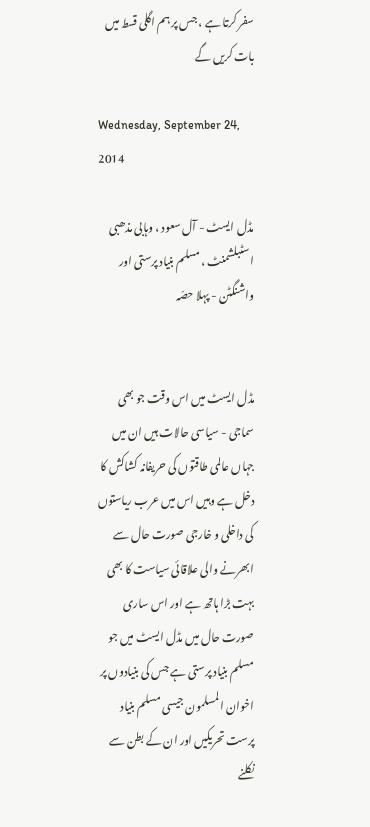سفر کرتا ہے ، جس پر ہم اگلی قسط میں بات کریں گے

Wednesday, September 24, 2014

مڈل ایسٹ - آل سعود ، وہابی مذھبی اسٹبلشمنٹ ، مسلم بنیاد پرستی اور واشنگٹن - پہلا حصّہ


مڈل ایسٹ میں اس وقت جو بھی سماجی - سیاسی حالات ہیں ان میں جہاں عالمی طاقتوں کی حریفانہ کشاکش کا دخل ہے وہیں اس میں عرب ریاستوں کی داخلی و خارجی صورت حال سے ابھرنے والی علاقائی سیاست کا بھی بہت بڑا ہاتھ ہے اور اس ساری صورت حال میں مڈل ایسٹ میں جو مسلم بنیاد پرستی ہے جس کی بنیادوں پر اخوان المسلمون جیسی مسلم بنیاد پرست تحریکیں اور ان کے بطن سے نکلنے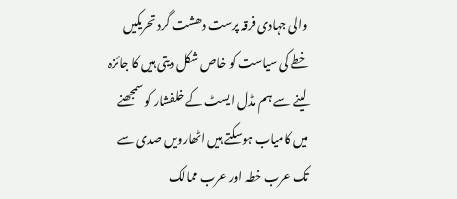والی جہادی فرقہ پرست دھشت گرد تحریکیں خطے کی سیاست کو خاص شکل دیتی ہیں کا جائزہ لینے سے ہم مڈل ایسٹ کے خلفشار کو سمجھنے میں کامیاب ہوسکتے ہیں اٹھارویں صدی سے تک عرب خطہ اور عرب ممالک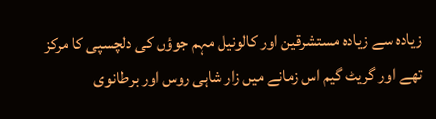زیادہ سے زیادہ مستشرقین اور کالونیل مہم جوؤں کی دلچسپی کا مرکز تھے اور گریٹ گیم اس زمانے میں زار شاہی روس اور برطانوی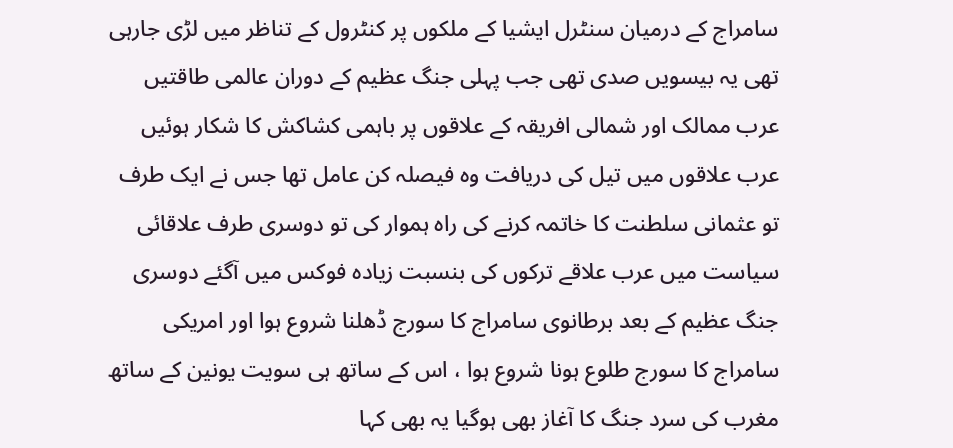سامراج کے درمیان سنٹرل ایشیا کے ملکوں پر کنٹرول کے تناظر میں لڑی جارہی تھی یہ بیسویں صدی تھی جب پہلی جنگ عظیم کے دوران عالمی طاقتیں عرب ممالک اور شمالی افریقہ کے علاقوں پر باہمی کشاکش کا شکار ہوئیں عرب علاقوں میں تیل کی دریافت وہ فیصلہ کن عامل تھا جس نے ایک طرف تو عثمانی سلطنت کا خاتمہ کرنے کی راہ ہموار کی تو دوسری طرف علاقائی سیاست میں عرب علاقے ترکوں کی بنسبت زیادہ فوکس میں آگئے دوسری جنگ عظیم کے بعد برطانوی سامراج کا سورج ڈھلنا شروع ہوا اور امریکی سامراج کا سورج طلوع ہونا شروع ہوا ، اس کے ساتھ ہی سویت یونین کے ساتھ مغرب کی سرد جنگ کا آغاز بھی ہوگیا یہ بھی کہا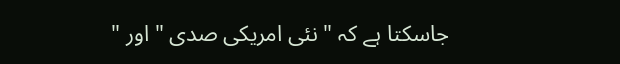جاسکتا ہے کہ " نئی امریکی صدی " اور "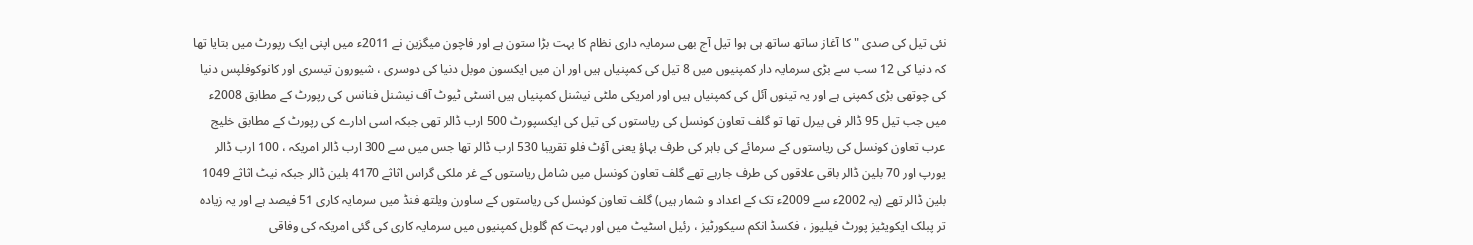نئی تیل کی صدی " کا آغاز ساتھ ساتھ ہی ہوا تیل آج بھی سرمایہ داری نظام کا بہت بڑا ستون ہے اور فاچون میگزین نے 2011ء میں اپنی ایک رپورٹ میں بتایا تھا کہ دنیا کی 12 سب سے بڑی سرمایہ دار کمپنیوں میں 8 تیل کی کمپنیاں ہیں اور ان میں ایکسون موبل دنیا کی دوسری ، شیورون تیسری اور کانوکوفلپس دنیا کی چوتھی بڑی کمپنی ہے اور یہ تینوں آئل کی کمپنیاں ہیں اور امریکی ملٹی نیشنل کمپنیاں ہیں انسٹی ٹیوٹ آف نیشنل فنانس کی رپورٹ کے مطابق 2008ء میں جب تیل 95 ڈالر فی بیرل تھا تو گلف تعاون کونسل کی ریاستوں کی تیل کی ایکسپورٹ 500 ارب ڈالر تھی جبکہ اسی ادارے کی رپورٹ کے مطابق خلیج عرب تعاون کونسل کی ریاستوں کے سرمائے کی باہر کی طرف بہاؤ یعنی آؤٹ فلو تقریبا 530 ارب ڈالر تھا جس میں سے 300 ارب ڈالر امریکہ ، 100 ارب ڈالر یورپ اور 70 بلین ڈالر باقی علاقوں کی طرف جارہے تھے گلف تعاون کونسل میں شامل ریاستوں کے غر ملکی گراس اثاثے 4170 بلین ڈالر جبکہ نیٹ اثاثے 1049 بلین ڈالر تھے (یہ 2002ء سے 2009ء تک کے اعداد و شمار ہیں) گلف تعاون کونسل کی ریاستوں کے ساورن ویلتھ فنڈ میں سرمایہ کاری 51 فیصد ہے اور یہ زیادہ تر پبلک ایکویٹیز پورٹ فیلیوز ، فکسڈ انکم سیکورٹیز ، رئیل اسٹیٹ میں اور بہت کم گلوبل کمپنیوں میں سرمایہ کاری کی گئی امریکہ کی وفاقی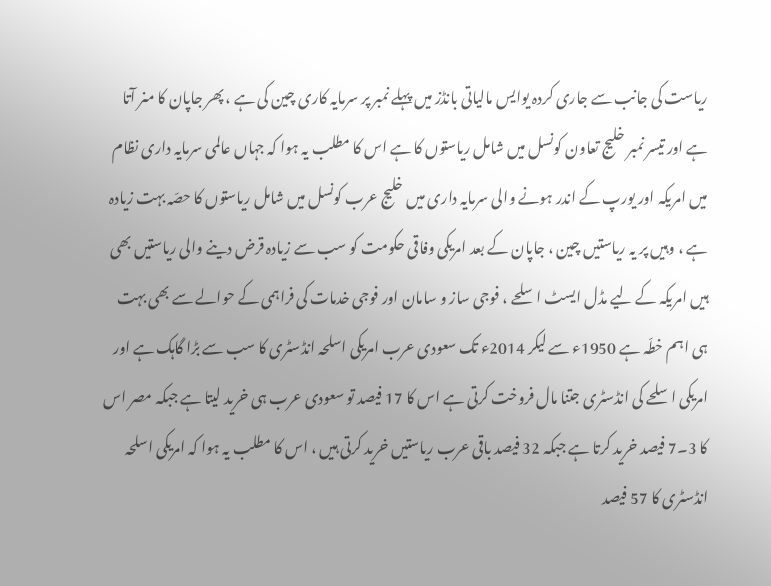ریاست کی جانب سے جاری کردہ یوایس مالیاتی بانڈز میں پہلے نمبر پر سرمایہ کاری چين کی ہے ، پھر جاپان کا منر آتا ہے اور تیسر نمبر خلیج تعاون کونسل میں شامل ریاستوں کا ہے اس کا مطلب یہ ہوا کہ جہاں عالمی سرمایہ داری نظام میں امریکہ اور یورپ کے اندر ہونے والی سرمایہ داری میں خلیج عرب کونسل میں شامل ریاستوں کا حصّہ بہت زیادہ ہے ، وہیں پر یہ ریاستیں چین ، جاپان کے بعد امریکی وفاقی حکومت کو سب سے زیادہ قرض دینے والی ریاستیں بھی ہیں امریکہ کے لیے مڈل ایسٹ اسلحے ، فوجی ساز و سامان اور فوجی خدمات کی فراہمی کے حوالے سے بھی بہت ہی اہم خطّہ ہے 1950ء سے لیکر 2014ء تک سعودی عرب امریکی اسلحہ انڈسٹری کا سب سے بڑا گاہک ہے اور امریکی اسلحے کی انڈسٹری جتنا مال فروخت کرتی ہے اس کا 17 فیصد تو سعودی عرب ہی خرید لیتا ہے جبکہ مصر اس کا 3۔7 فیصد خرید کرتا ہے جبکہ 32 فیصد باقی عرب ریاستیں خرید کرتی ہیں ، اس کا مطلب یہ ہوا کہ امریکی اسلحہ انڈسٹری کا 57 فیصد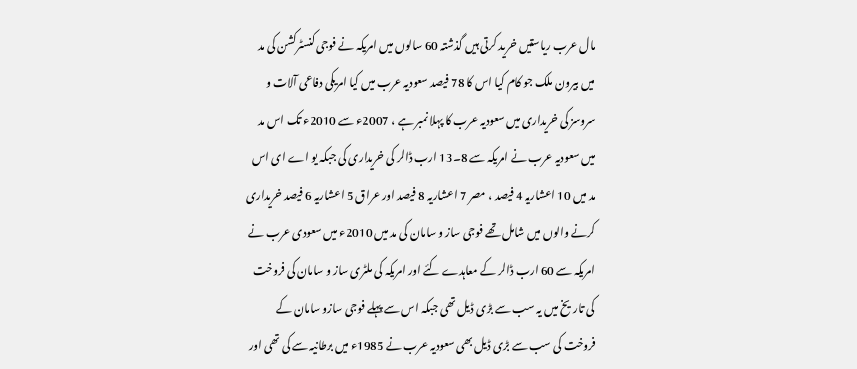مال عرب ریاستیں خرید کرتی ہیں گذشتہ 60 سالوں میں امریکہ نے فوجی کنسٹرکشن کی مد میں بیرون ملک جو کام کیا اس کا 78 فیصد سعودیہ عرب میں کیا امریکی دفاعی آلات و سروسز کی خریداری میں سعودیہ عرب کا پہلا نمبر ہے ، 2007ء سے 2010ء تک اس مد میں سعودیہ عرب نے امریکہ سے 8۔13 ارب ڈالر کی خریداری کی جبکہ یو اے ای اس مد میں 10 اعشاریہ 4 فیصد ، مصر 7 اعشاریہ 8 فیصد اور عراق 5 اعشاریہ 6 فیصد خریداری کرنے والوں میں شامل تھے فوجی ساز و سامان کی مد میں 2010ء میں سعودی عرب نے امریکہ سے 60 ارب ڈالر کے معاہدے کئے اور امریکہ کی ملٹری ساز و سامان کی فروخت کی تاریخ میں یہ سب سے بڑی ڈیل تھی جبکہ اس سے پہلے فوجی سازو سامان کے فروخت کی سب سے بڑی ڈیل بھی سعودیہ عرب نے 1985ء میں برطانیہ سے کی تھی اور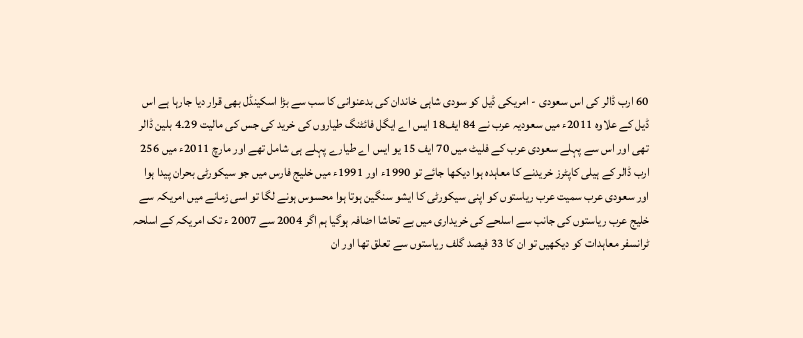60 ارب ڈالر کی اس سعودی - امریکی ڈیل کو سودی شاہی خاندان کی بدعنوانی کا سب سے بڑا اسکینڈل بھی قرار دیا جارہا ہے اس ڈیل کے علاوہ 2011ء میں سعودیہ عرب نے 84 ایف18 ایس اے ایگل فائٹنگ طیاروں کی خرید کی جس کی مالیت 29۔4 بلین ڈالر تھی اور اس سے پہلے سعودی عرب کے فلیٹ میں 70 ایف 15 یو ایس اے طیارے پہلے ہی شامل تھے اور مارچ 2011ء میں 256 ارب ڈالر کے ہیلی کاپٹرز خریدنے کا معاہدہ ہوا دیکھا جائے تو 1990ء اور 1991ء میں خلیج فارس میں جو سیکورٹی بحران پیدا ہوا اور سعودی عرب سمیت عرب ریاستوں کو اپنی سیکورٹی کا ایشو سنگین ہوتا ہوا محسوس ہونے لگا تو اسی زمانے میں امریکہ سے خلیج عرب ریاستوں کی جانب سے اسلحے کی خریداری میں بے تحاشا اضافہ ہوگیا ہم اگر 2004 سے 2007 ء تک امریکہ کے اسلحہ ٹرانسفر معاہدات کو دیکھیں تو ان کا 33 فیصد گلف ریاستوں سے تعلق تھا اور ان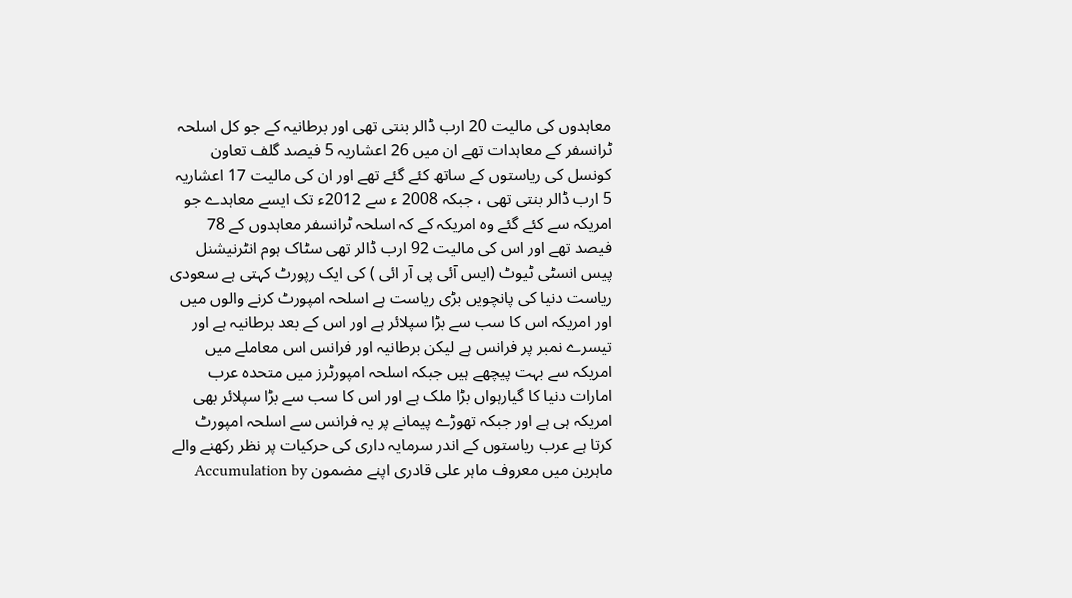معاہدوں کی مالیت 20 ارب ڈالر بنتی تھی اور برطانیہ کے جو کل اسلحہ ٹرانسفر کے معاہدات تھے ان میں 26 اعشاریہ 5 فیصد گلف تعاون کونسل کی ریاستوں کے ساتھ کئے گئے تھے اور ان کی مالیت 17 اعشاریہ 5 ارب ڈالر بنتی تھی ، جبکہ 2008 ء سے 2012ء تک ایسے معاہدے جو امریکہ سے کئے گئے وہ امریکہ کے کہ اسلحہ ٹرانسفر معاہدوں کے 78 فیصد تھے اور اس کی مالیت 92 ارب ڈالر تھی سٹاک ہوم انٹرنیشنل پیس انسٹی ٹیوٹ (ایس آئی پی آر ائی ) کی ایک رپورٹ کہتی ہے سعودی ریاست دنیا کی پانچویں بڑی ریاست ہے اسلحہ امپورٹ کرنے والوں میں اور امریکہ اس کا سب سے بڑا سپلائر ہے اور اس کے بعد برطانیہ ہے اور تیسرے نمبر پر فرانس ہے لیکن برطانیہ اور فرانس اس معاملے میں امریکہ سے بہت پیچھے ہیں جبکہ اسلحہ امپورٹرز میں متحدہ عرب امارات دنیا کا گیارہواں بڑا ملک ہے اور اس کا سب سے بڑا سپلائر بھی امریکہ ہی ہے اور جبکہ تھوڑے پیمانے پر یہ فرانس سے اسلحہ امپورٹ کرتا ہے عرب ریاستوں کے اندر سرمایہ داری کی حرکیات پر نظر رکھنے والے ماہرین میں معروف ماہر علی قادری اپنے مضمون Accumulation by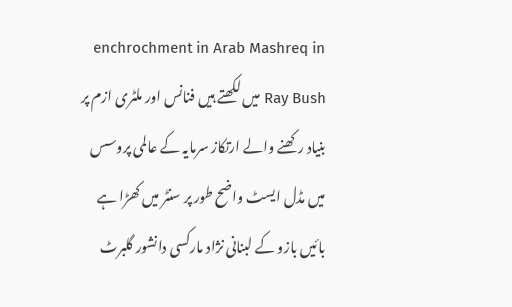enchrochment in Arab Mashreq in Ray Bush میں لکھتے ہیں فنانس اور ملٹری ازم پر بنیاد رکھنے والے ارتکاز سرمایہ کے عالمی پروسس میں مڈل ایسٹ واضح طور پر سنٹر میں کھڑا ہے بائیں بازو کے لبنانی نژاد مارکسی دانشور گلبرٹ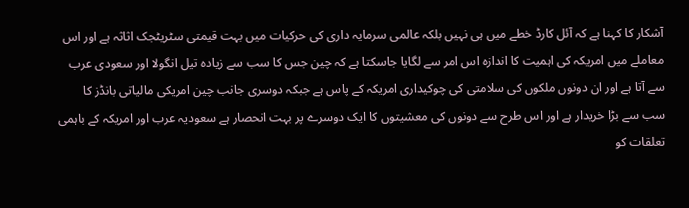آشکار کا کہنا ہے کہ آئل کارڈ خطے میں ہی نہیں بلکہ عالمی سرمایہ داری کی حرکیات میں بہت قیمتی سٹریٹجک اثاثہ ہے اور اس معاملے میں امریکہ کی اہمیت کا اندازہ اس امر سے لگایا جاسکتا ہے کہ چین جس کا سب سے زیادہ تیل انگولا اور سعودی عرب سے آتا ہے اور ان دونوں ملکوں کی سلامتی کی چوکیداری امریکہ کے پاس ہے جبکہ دوسری جانب چین امریکی مالیاتی بانڈز کا سب سے بڑا خریدار ہے اور اس طرح سے دونوں کی معشیتوں کا ایک دوسرے پر بہت انحصار ہے سعودیہ عرب اور امریکہ کے باہمی تعلقات کو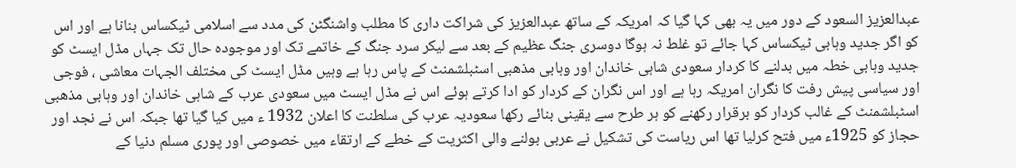عبدالعزیز السعود کے دور میں یہ بھی کہا گيا کہ امریکہ کے ساتھ عبدالعزیز کی شراکت داری کا مطلب واشنگٹن کی مدد سے اسلامی ٹیکساس بنانا ہے اور اس کو اگر جدید وہابی ٹیکساس کہا جائے تو غلط نہ ہوگا دوسری جنگ عظیم کے بعد سے لیکر سرد جنگ کے خاتمے تک اور موجودہ حال تک جہاں مڈل ایسٹ کو جدید وہابی خطہ میں بدلنے کا کردار سعودی شاہی خاندان اور وہابی مذھبی اسٹبلشمنٹ کے پاس رہا ہے وہیں مڈل ایسٹ کی مختلف الجہات معاشی ، فوجی اور سیاسی پیش رفت کا نگران امریکہ رہا ہے اور اس نگران کے کردار کو ادا کرتے ہوئے اس نے مڈل ایسٹ میں سعودی عرب کے شاہی خاندان اور وہابی مذھبی اسٹبلشمنٹ کے غالب کردار کو برقرار رکھنے کو ہر طرح سے یقینی بنائے رکھا سعودیہ عرب کی سلطنت کا اعلان 1932 ء میں کیا گیا تھا جبکہ اس نے نجد اور حجاز کو 1925ء میں فتح کرلیا تھا اس ریاست کی تشکیل نے عربی بولنے والی اکثریت کے خطے کے ارتقاء میں خصوصی اور پوری مسلم دنیا کے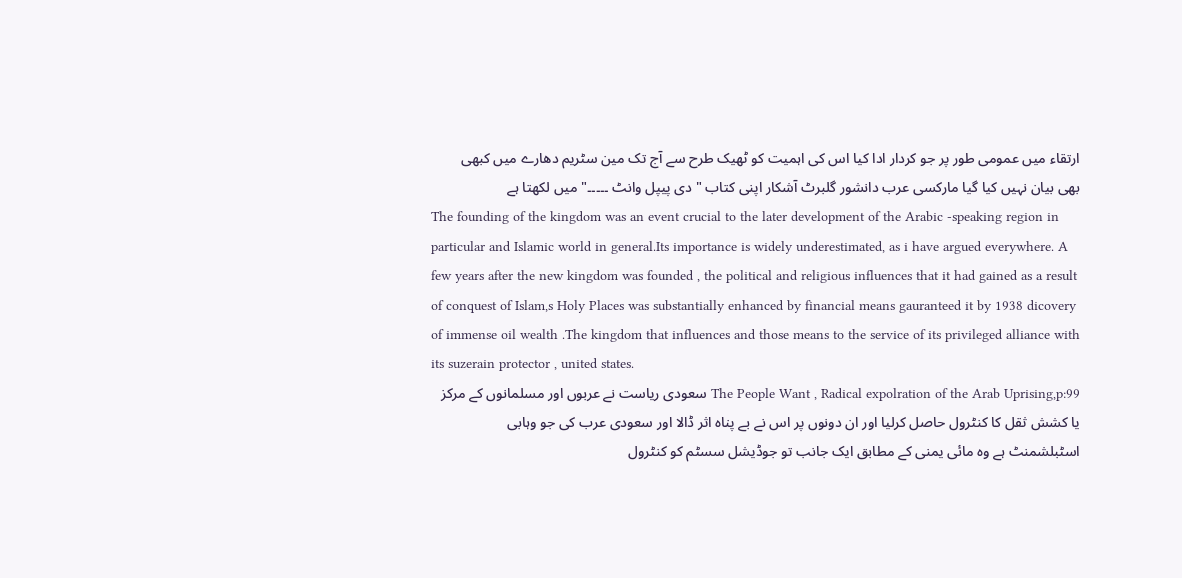ارتقاء میں عمومی طور پر جو کردار ادا کیا اس کی اہمیت کو ٹھیک طرح سے آج تک مین سٹریم دھارے میں کبھی بھی بیان نہیں کیا گيا مارکسی عرب دانشور گلبرٹ آشکار اپنی کتاب " دی پیپل وانٹ ۔۔۔۔۔" میں لکھتا ہے
The founding of the kingdom was an event crucial to the later development of the Arabic -speaking region in particular and Islamic world in general.Its importance is widely underestimated, as i have argued everywhere. A few years after the new kingdom was founded , the political and religious influences that it had gained as a result of conquest of Islam,s Holy Places was substantially enhanced by financial means gauranteed it by 1938 dicovery of immense oil wealth .The kingdom that influences and those means to the service of its privileged alliance with its suzerain protector , united states.
The People Want , Radical expolration of the Arab Uprising,p:99 سعودی ریاست نے عربوں اور مسلمانوں کے مرکز یا کشش ثقل کا کنٹرول حاصل کرلیا اور ان دونوں پر اس نے بے پناہ اثر ڈالا اور سعودی عرب کی جو وہابی اسٹبلشمنٹ ہے وہ مائی یمنی کے مطابق ایک جانب تو جوڈیشل سسٹم کو کنٹرول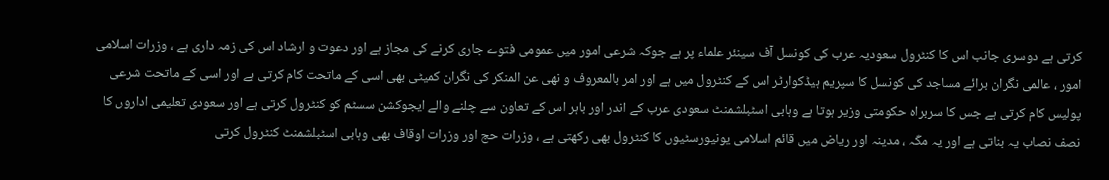کرتی ہے دوسری جانب اس کا کنٹرول سعودیہ عرب کی کونسل آف سینئر علماء پر ہے جوکہ شرعی امور میں عمومی فتوے جاری کرنے کی مجاز ہے اور دعوت و ارشاد اس کی زمہ داری ہے ، وزرات اسلامی امور ، عالمی نگران برائے مساجد کی کونسل کا سپریم ہیڈکوارٹر اس کے کنٹرول میں ہے اور امر بالمعروف و نھی عن المنکر کی نگران کمیٹی بھی اسی کے ماتحت کام کرتی ہے اور اسی کے ماتحت شرعی پولیس کام کرتی ہے جس کا سربراہ حکومتی وزیر ہوتا ہے وہابی اسٹبلشمنٹ سعودی عرب کے اندر اور باہر اس کے تعاون سے چلنے والے ایجوکشن سسٹم کو کنٹرول کرتی ہے اور سعودی تعلیمی اداروں کا نصف نصاب یہ بناتی ہے اور یہ مکّہ ، مدینہ اور ریاض میں قائم اسلامی یونیورسٹیوں کا کنٹرول بھی رکھتی ہے ، وزرات حج اور وزرات اوقاف بھی وہابی اسٹبلشمنٹ کنٹرول کرتی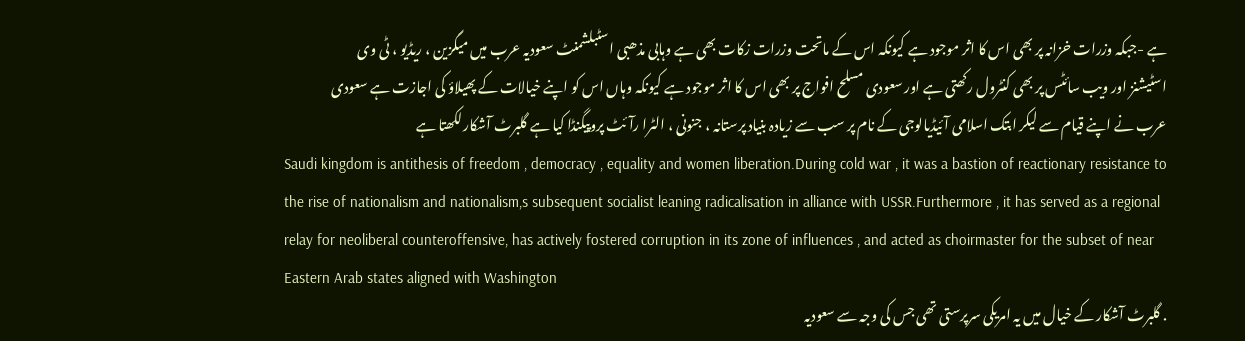ہے -جبکہ وزرات خزانہ پر بھی اس کا اثر موجود ہے کیونکہ اس کے ماتحت وزرات زکات بھی ہے وہابی مذھبی اسٹبلشمنٹ سعودیہ عرب میں میگزین ، ریڈیو ، ٹی وی اسٹیشنز اور ویب سائٹس پر بھی کنٹرول رکھتی ہے اور سعودی مسلح افواج پر بھی اس کا اثر موجود ہے کیونکہ وہاں اس کو اپنے خیالات کے پھیلاؤ کی اجازت ہے سعودی عرب نے اپنے قیام سے لیکر ابتک اسلامی آئیڈیالوجی کے نام پر سب سے زیادہ بنیاد پرستانہ ، جنونی ، الٹرا رآئٹ پروپیگنڈا کیا ہے گلبرٹ آشکار لکھتا ہے
Saudi kingdom is antithesis of freedom , democracy , equality and women liberation.During cold war , it was a bastion of reactionary resistance to the rise of nationalism and nationalism,s subsequent socialist leaning radicalisation in alliance with USSR.Furthermore , it has served as a regional relay for neoliberal counteroffensive, has actively fostered corruption in its zone of influences , and acted as choirmaster for the subset of near Eastern Arab states aligned with Washington
. گلبرٹ آشکار کے خیال میں یہ امریکی سرپرستی تھی جس کی وجہ سے سعودیہ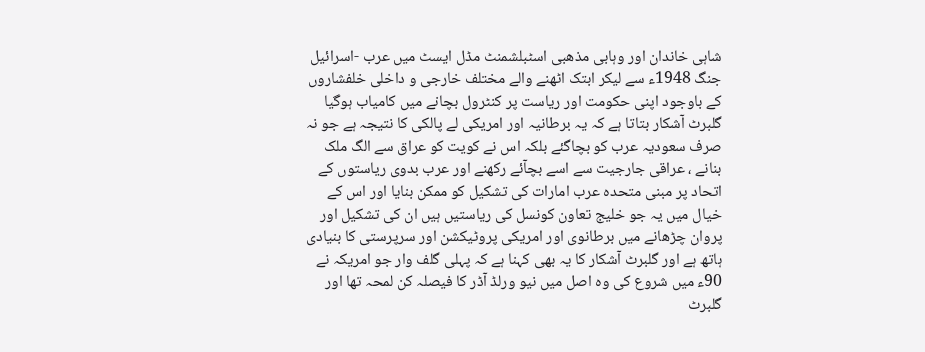شاہی خاندان اور وہابی مذھبی اسٹبلشمنٹ مڈل ایسٹ میں عرب -اسرائيل جنگ 1948ء سے لیکر ابتک اٹھنے والے مختلف خارجی و داخلی خلفشاروں کے باوجود اپنی حکومت اور ریاست پر کنٹرول بچانے میں کامیاب ہوگیا گلبرٹ آشکار بتاتا ہے کہ یہ برطانیہ اور امریکی لے پالکی کا نتیجہ ہے جو نہ صرف سعودیہ عرب کو بچاگئے بلکہ اس نے کویت کو عراق سے الگ ملک بنانے ، عراقی جارجیت سے اسے بچآئے رکھنے اور عرب بدوی ریاستوں کے اتحاد پر مبنی متحدہ عرب امارات کی تشکیل کو ممکن بنایا اور اس کے خیال میں یہ جو خلیج تعاون کونسل کی ریاستیں ہیں ان کی تشکیل اور پروان چڑھانے میں برطانوی اور امریکی پروٹیکشن اور سرپرستی کا بنیادی ہاتھ ہے اور گلبرٹ آشکار کا یہ بھی کہنا ہے کہ پہلی گلف وار جو امریکہ نے 90ء میں شروع کی وہ اصل میں نیو ورلڈ آڈر کا فیصلہ کن لمحہ تھا اور گلبرٹ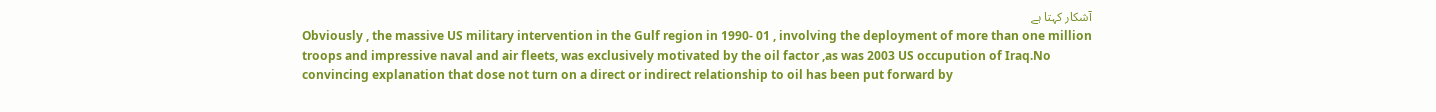آشکار کہتا ہے
Obviously , the massive US military intervention in the Gulf region in 1990- 01 , involving the deployment of more than one million troops and impressive naval and air fleets, was exclusively motivated by the oil factor ,as was 2003 US occupution of Iraq.No convincing explanation that dose not turn on a direct or indirect relationship to oil has been put forward by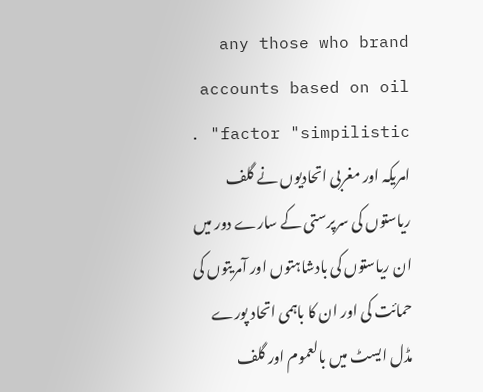any those who brand accounts based on oil factor "simpilistic" . امریکہ اور مغربی اتحادیوں نے گلف ریاستوں کی سرپرستی کے سارے دور میں ان ریاستوں کی بادشاہتوں اور آمریتوں کی حمائت کی اور ان کا باہمی اتحاد پورے مڈل ایسٹ میں بالعموم اور گلف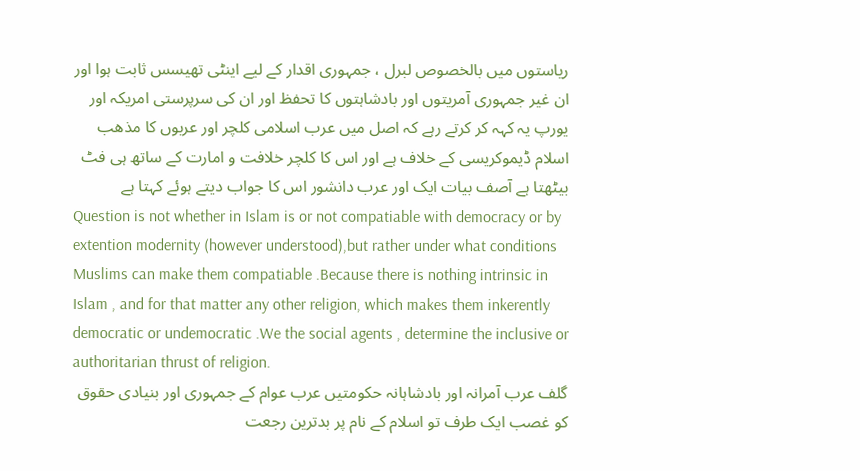ریاستوں میں بالخصوص لبرل ، جمہوری اقدار کے لیے اینٹی تھیسس ثابت ہوا اور ان غیر جمہوری آمریتوں اور بادشاہتوں کا تحفظ اور ان کی سرپرستی امریکہ اور یورپ یہ کہہ کر کرتے رہے کہ اصل میں عرب اسلامی کلچر اور عربوں کا مذھب اسلام ڈیموکریسی کے خلاف ہے اور اس کا کلچر خلافت و امارت کے ساتھ ہی فٹ بیٹھتا ہے آصف بیات ایک اور عرب دانشور اس کا جواب دیتے ہوئے کہتا ہے
Question is not whether in Islam is or not compatiable with democracy or by extention modernity (however understood),but rather under what conditions Muslims can make them compatiable .Because there is nothing intrinsic in Islam , and for that matter any other religion, which makes them inkerently democratic or undemocratic .We the social agents , determine the inclusive or authoritarian thrust of religion.
گلف عرب آمرانہ اور بادشاہانہ حکومتیں عرب عوام کے جمہوری اور بنیادی حقوق کو غصب ایک طرف تو اسلام کے نام پر بدترین رجعت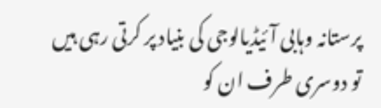پرستانہ وہابی آئیڈیالوجی کی بنیاد پر کرتی رہی ہیں تو دوسری طرف ان کو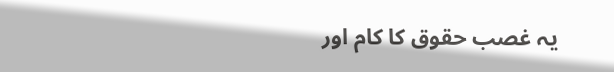یہ غصب حقوق کا کام اور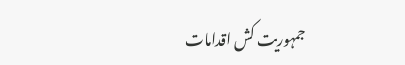جمہوریت کش اقدامات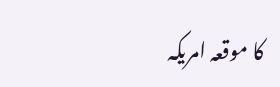کا موقعہ امریکہ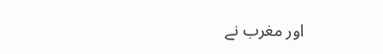اور مغرب نے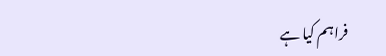فراہم کیا ہے